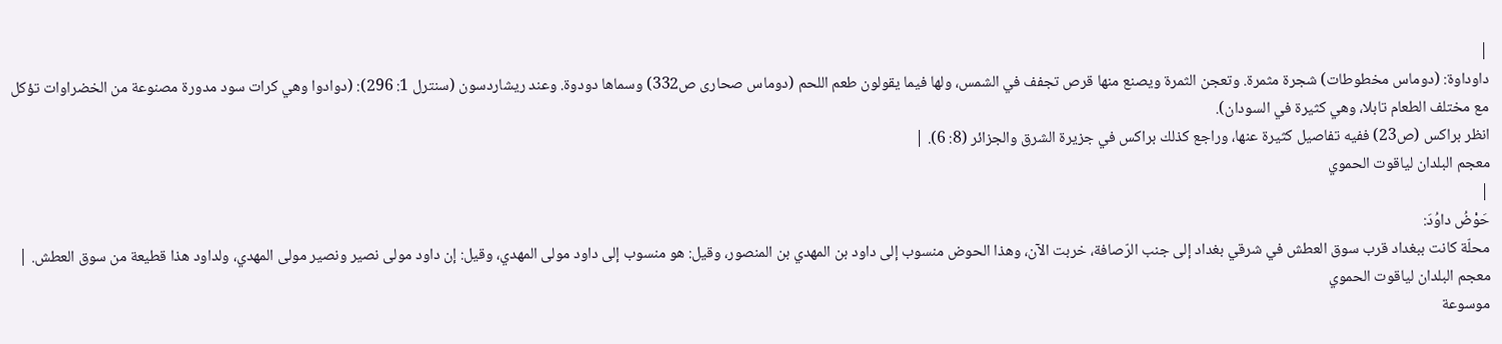|
داوداوة: (دوماس مخطوطات) شجرة مثمرة. وتعجن الثمرة ويصنع منها قرص تجفف في الشمس، ولها فيما يقولون طعم اللحم (دوماس صحارى ص332) وسماها دودوة. وعند ريشاردسون (سنترل 1: 296): (دوادوا وهي كرات سود مدورة مصنوعة من الخضراوات تؤكل مع مختلف الطعام تابلا، وهي كثيرة في السودان).
انظر براكس (ص23) ففيه تفاصيل كثيرة عنها، وراجع كذلك براكس في جزيرة الشرق والجزائر (8: 6). |
معجم البلدان لياقوت الحموي
|
حَوْضُ داوُدَ:
محلّة كانت ببغداد قرب سوق العطش في شرقي بغداد إلى جنب الرّصافة، خربت الآن، وهذا الحوض منسوب إلى داود بن المهدي بن المنصور، وقيل: هو منسوب إلى داود مولى المهدي، وقيل: إن داود مولى نصير ونصير مولى المهدي، ولداود هذا قطيعة من سوق العطش. |
معجم البلدان لياقوت الحموي
موسوعة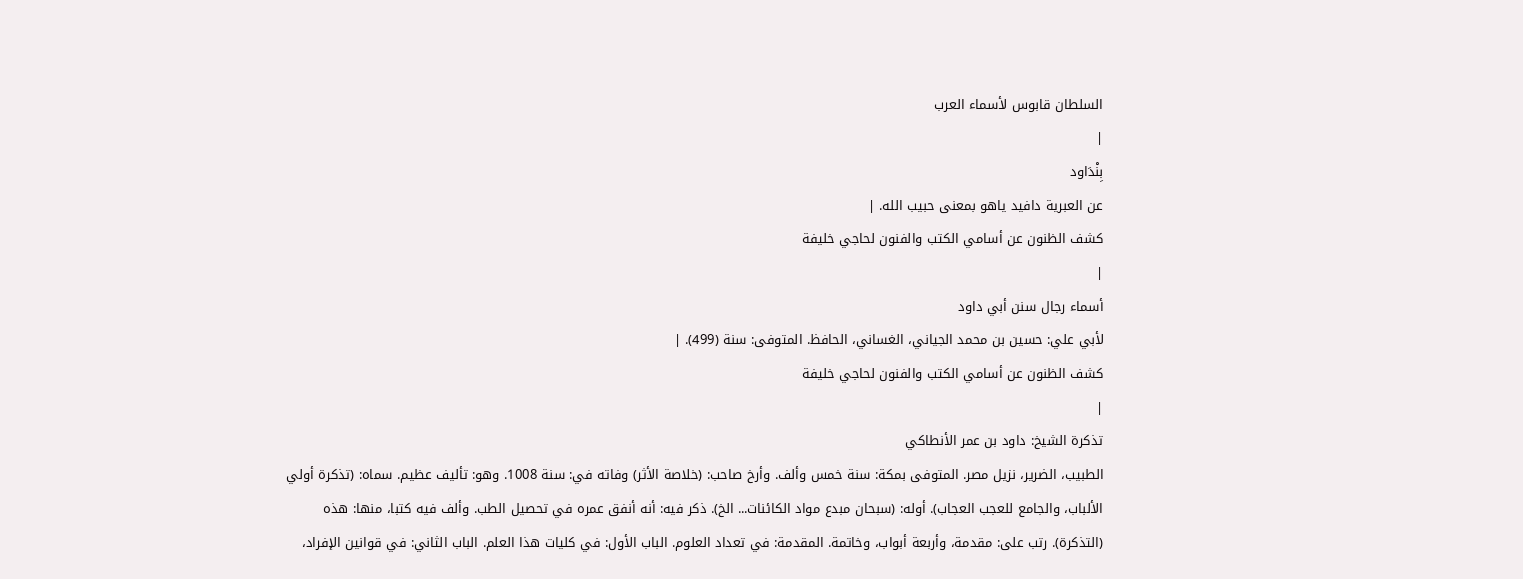السلطان قابوس لأسماء العرب
|
بِنْدَاود
عن العبرية دافيد ياهو بمعنى حبيب الله. |
كشف الظنون عن أسامي الكتب والفنون لحاجي خليفة
|
أسماء رجال سنن أبي داود
لأبي علي: حسين بن محمد الجياني، الغساني، الحافظ. المتوفى: سنة (499). |
كشف الظنون عن أسامي الكتب والفنون لحاجي خليفة
|
تذكرة الشيخ: داود بن عمر الأنطاكي
الطبيب، الضرير، نزيل مصر. المتوفى بمكة: سنة خمس وألف. وأرخ صاحب: (خلاصة الأثر) وفاته في: سنة 1008. وهو: تأليف عظيم. سماه: (تذكرة أولي الألباب، والجامع للعجب العجاب). أوله: (سبحان مبدع مواد الكائنات... الخ). ذكر فيه: أنه أنفق عمره في تحصيل الطب. وألف فيه كتبا، منها: هذه (التذكرة). رتب على: مقدمة، وأربعة أبواب، وخاتمة. المقدمة: في تعداد العلوم. الباب الأول: في كليات هذا العلم. الباب الثاني: في قوانين الإفراد،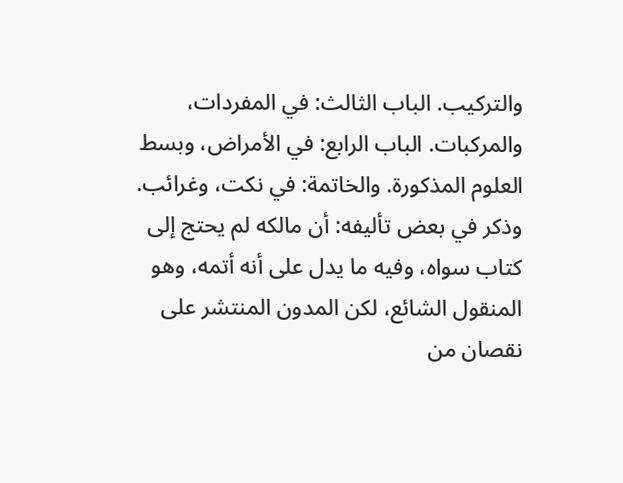والتركيب. الباب الثالث: في المفردات، والمركبات. الباب الرابع: في الأمراض، وبسط العلوم المذكورة. والخاتمة: في نكت، وغرائب. وذكر في بعض تأليفه: أن مالكه لم يحتج إلى كتاب سواه، وفيه ما يدل على أنه أتمه، وهو المنقول الشائع، لكن المدون المنتشر على نقصان من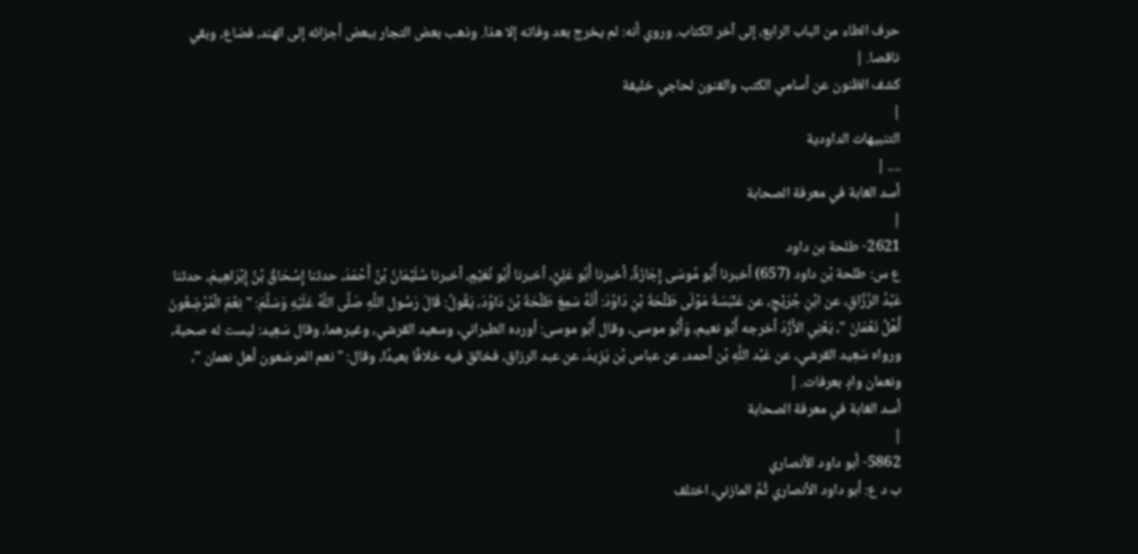حرف الطاء من الباب الرابع، إلى آخر الكتاب. وروي أنه: لم يخرج بعد وفاته إلا هذا. وذهب بعض التجار ببعض أجزائه إلى الهند، فضاع، وبقي ناقصا. |
كشف الظنون عن أسامي الكتب والفنون لحاجي خليفة
|
التنبيهات الداودية
.... |
أسد الغابة في معرفة الصحابة
|
2621- طلحة بن داود
ع س: طلحة بْن داود (657) أخبرنا أَبُو مُوسَى إِجَازَةً، أخبرنا أَبُو عَلِيٍّ، أخبرنا أَبُو نُعَيْمٍ، أخبرنا سُلَيْمَانُ بْنُ أَحْمَدَ، حدثنا إِسْحَاقُ بْنُ إِبْرَاهِيمَ، حدثنا عَبْدُ الرَّزَّاقِ، عن ابْنِ جُرَيْجٍ، عن عَنْبَسَةَ مَوْلَى طَلْحَةَ بْنِ دَاوُدَ: أَنَّهُ سَمِعَ طَلْحَةَ بْنَ دَاوُدَ، يَقُولُ: قَالَ رَسُول اللَّهِ صَلَّى اللَّهُ عَلَيْهِ وَسَلَّمَ: " نِعْمَ الْمُرْضِعُونَ أَهْلُ نَعْمَانَ "، يَعْنِي الأَزْدَ أخرجه أَبُو نعيم، وَأَبُو موسى، وقال أَبُو موسى: أورده الطبراني، وسعيد القرشي، وغيرهما، وقال سَعِيد: ليست له صحبة، ورواه سَعِيد القرشي، عن عَبْد اللَّهِ بْن أحمد، عن عباس بْن يَزِيدَ، عن عبد الرزاق، فخالق فيه خلافًا بعيدًا، وقال: " نعم المرضعون أهل نعمان "، ونعمان وادٍ بعرفات. |
أسد الغابة في معرفة الصحابة
|
5862- أبو داود الأنصاري
ب د ع: أبو داود الأنصاري ثُمَّ المازني، اختلف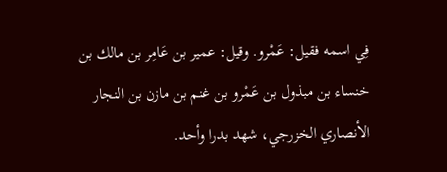فِي اسمه فقيل: عَمْرو. وقيل: عمير بن عَامِر بن مالك بن خنساء بن مبذول بن عَمْرو بن غنم بن مازن بن النجار الأنصاري الخزرجي، شهد بدرا وأحد.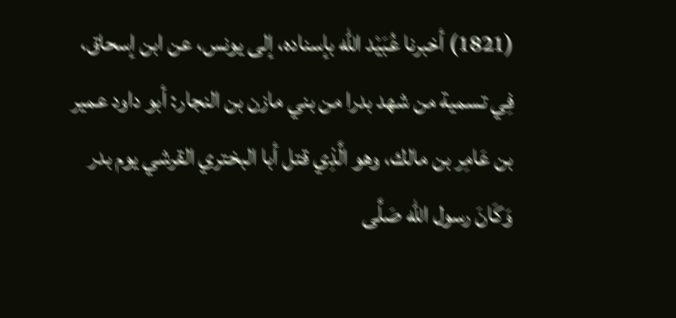(1821) أخبرنا عُبَيْد الله بإسناده، إلى يونس، عن ابن إسحاق، فِي تسمية من شهد بدرا من بني مازن بن النجار: أبو داود عمير بن عَامِر بن مالك، وهو الَّذِي قتل أبا البختري القرشي يوم بدر وَكَانَ رسول الله صَلَّى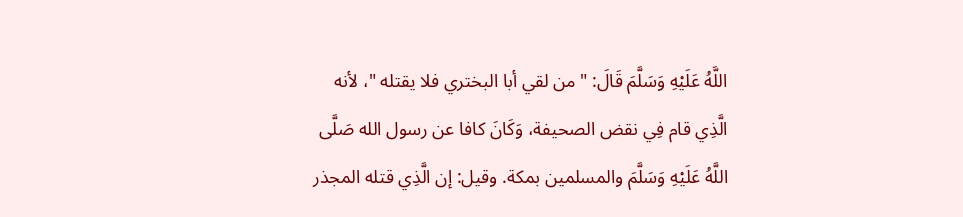اللَّهُ عَلَيْهِ وَسَلَّمَ قَالَ: " من لقي أبا البختري فلا يقتله "، لأنه الَّذِي قام فِي نقض الصحيفة، وَكَانَ كافا عن رسول الله صَلَّى اللَّهُ عَلَيْهِ وَسَلَّمَ والمسلمين بمكة. وقيل: إن الَّذِي قتله المجذر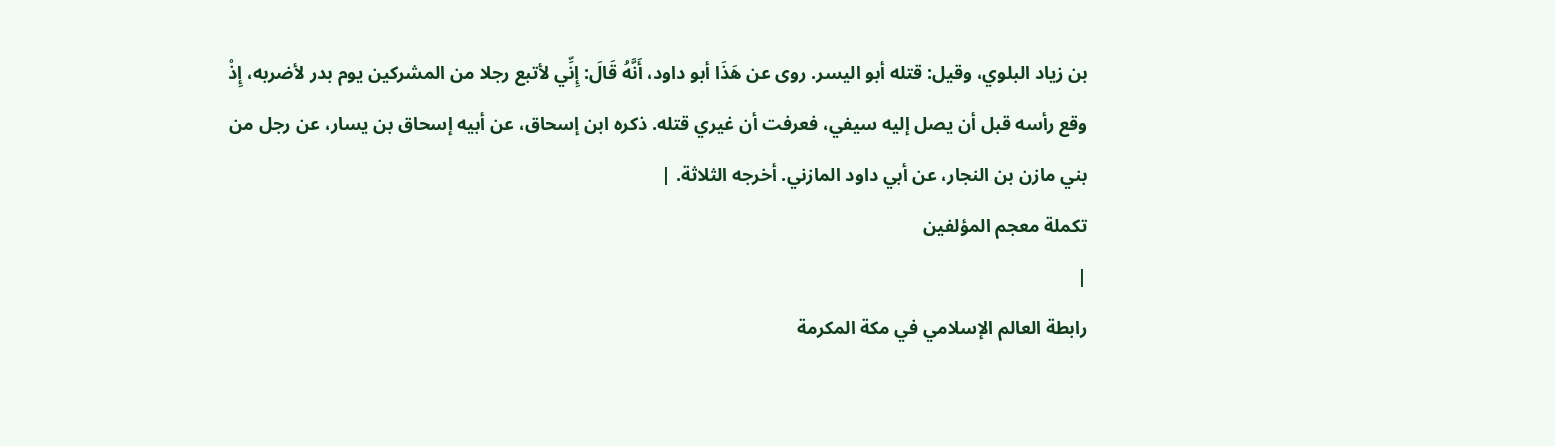بن زياد البلوي، وقيل: قتله أبو اليسر. روى عن هَذَا أبو داود، أَنَّهُ قَالَ: إِنِّي لأتبع رجلا من المشركين يوم بدر لأضربه، إِذْ وقع رأسه قبل أن يصل إليه سيفي، فعرفت أن غيري قتله. ذكره ابن إسحاق، عن أبيه إسحاق بن يسار، عن رجل من بني مازن بن النجار، عن أبي داود المازني. أخرجه الثلاثة. |
تكملة معجم المؤلفين
|
رابطة العالم الإسلامي في مكة المكرمة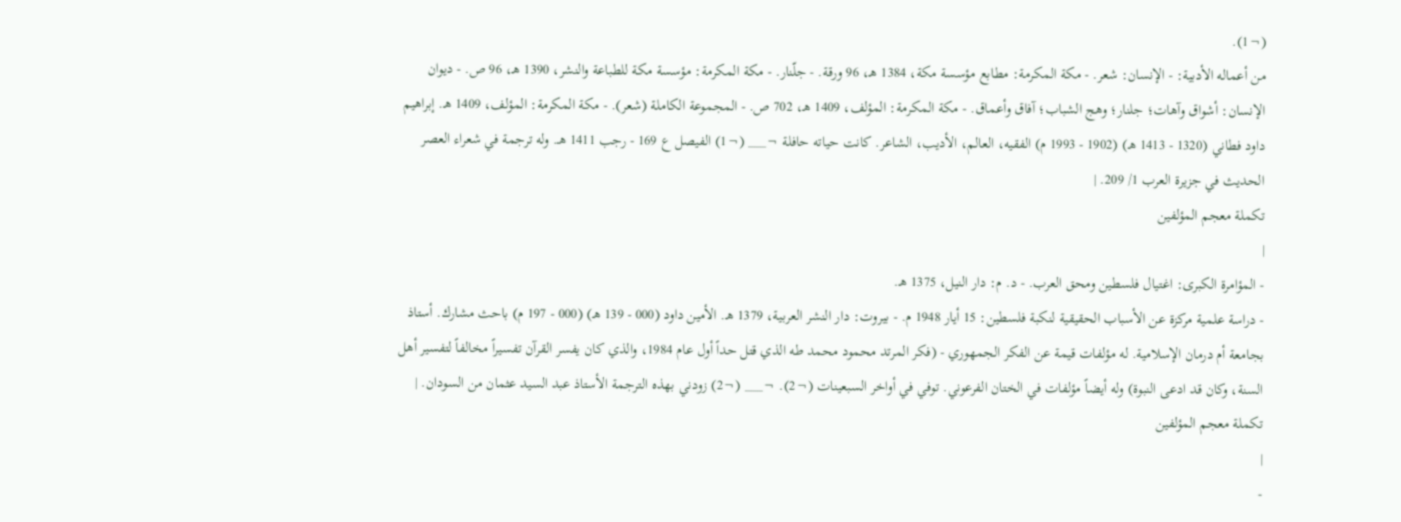(¬1).
من أعماله الأدبية: - الإنسان: شعر. - مكة المكرمة: مطابع مؤسسة مكة، 1384 هـ، 96 ورقة. - جلّنار. - مكة المكرمة: مؤسسة مكة للطباعة والنشر، 1390 هـ، 96 ص. - ديوان الإنسان: أشواق وآهات؛ جلنار؛ وهج الشباب؛ آفاق وأعماق. - مكة المكرمة: المؤلف، 1409 هـ، 702 ص. - المجموعة الكاملة (شعر). - مكة المكرمة: المؤلف، 1409 هـ. إبراهيم داود فطاني (1320 - 1413 هـ) (1902 - 1993 م) الفقيه، العالم، الأديب، الشاعر. كانت حياته حافلة ¬___ (¬1) الفيصل ع 169 - رجب 1411 هـ. وله ترجمة في شعراء العصر الحديث في جزيرة العرب 1/ 209. |
تكملة معجم المؤلفين
|
- المؤامرة الكبرى: اغتيال فلسطين ومحق العرب. - د. م: دار النيل، 1375 هـ.
- دراسة علمية مركزة عن الأسباب الحقيقية لنكبة فلسطين: 15 أيار 1948 م. - بيروت: دار النشر العربية، 1379 هـ. الأمين داود (000 - 139 هـ) (000 - 197 م) باحث مشارك. أستاذ بجامعة أم درمان الإسلامية. له مؤلفات قيمة عن الفكر الجمهوري - (فكر المرتد محمود محمد طه الذي قتل حداً أول عام 1984، والذي كان يفسر القرآن تفسيراً مخالفاً لتفسير أهل السنة، وكان قد ادعى النبوة) وله أيضاً مؤلفات في الختان الفرعوني. توفي في أواخر السبعينات (¬2). ¬___ (¬2) زودني بهذه الترجمة الأستاذ عبد السيد عثمان من السودان. |
تكملة معجم المؤلفين
|
-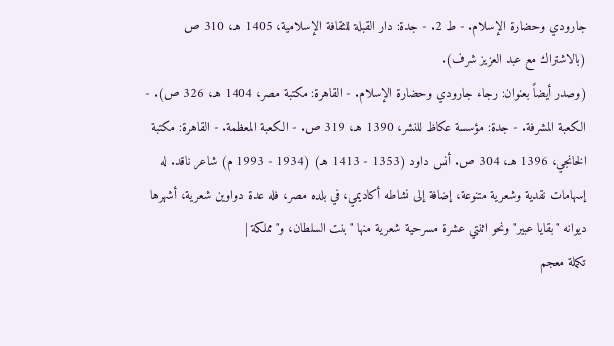جارودي وحضارة الإسلام. - ط 2. - جدة: دار القبلة للثقافة الإسلامية، 1405 هـ، 310 ص (بالاشتراك مع عبد العزيز شرف).
(وصدر أيضاً بعنوان: رجاء جارودي وحضارة الإسلام. - القاهرة: مكتبة مصر، 1404 هـ، 326 ص). - الكعبة المشرفة. - جدة: مؤسسة عكاظ للنشر، 1390 هـ، 319 ص. - الكعبة المعظمة. - القاهرة: مكتبة الخانجي، 1396 هـ، 304 ص. أنس داود (1353 - 1413 هـ) (1934 - 1993 م) شاعر ناقد. له إسهامات نقدية وشعرية متنوعة، إضافة إلى نشاطه أكاديمي، في بلده مصر، فله عدة دواوين شعرية، أشهرها ديوانه "بقايا عبير" ونحو اثنتي عشرة مسرحية شعرية منها "بنت السلطان، و"مملكة |
تكملة معجم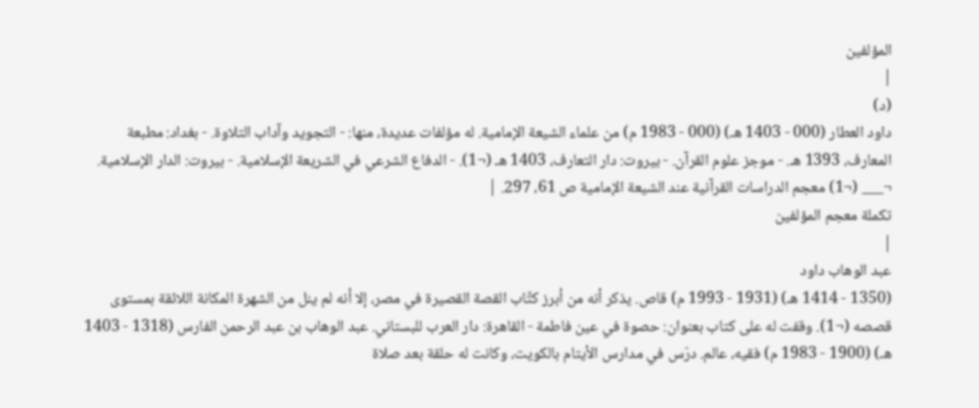المؤلفين
|
(د)
داود العطار (000 - 1403 هـ) (000 - 1983 م) من علماء الشيعة الإمامية. له مؤلفات عديدة، منها: - التجويد وآداب التلاوة. - بغداد: مطبعة المعارف، 1393 هـ. - موجز علوم القرآن. - بيروت: دار التعارف، 1403 هـ (¬1). - الدفاع الشرعي في الشريعة الإسلامية. - بيروت: الدار الإسلامية. ¬___ (¬1) معجم الدراسات القرآنية عند الشيعة الإمامية ص 61، 297. |
تكملة معجم المؤلفين
|
عبد الوهاب داود
(1350 - 1414 هـ) (1931 - 1993 م) قاص. يذكر أنه من أبرز كتَّاب القصة القصيرة في مصر، إلا أنه لم ينل من الشهرة المكانة اللائقة بمستوى قصصه (¬1). وقفت له على كتاب بعنوان: حصوة في عين فاطمة - القاهرة: دار العرب للبستاني. عبد الوهاب بن عبد الرحمن الفارس (1318 - 1403 هـ) (1900 - 1983 م) فقيه، عالم. درّس في مدارس الأيتام بالكويت، وكانت له حلقة بعد صلاة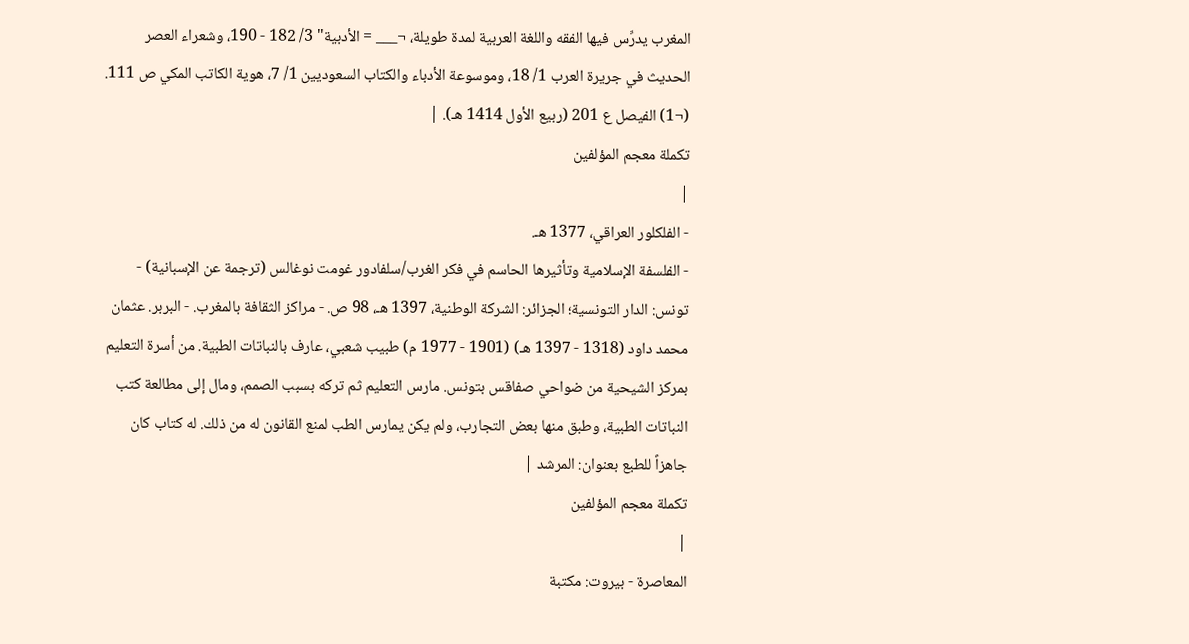المغرب يدرِّس فيها الفقه واللغة العربية لمدة طويلة، ¬___ = الأدبية" 3/ 182 - 190، وشعراء العصر الحديث في جريرة العرب 1/ 18، وموسوعة الأدباء والكتاب السعوديين 1/ 7، هوية الكاتب المكي ص 111. (¬1) الفيصل ع 201 (ربيع الأول 1414 هـ). |
تكملة معجم المؤلفين
|
- الفلكلور العراقي، 1377 هـ.
- الفلسفة الإسلامية وتأثيرها الحاسم في فكر الغرب/سلفادور غومت نوغالس (ترجمة عن الإسبانية) - تونس: الدار التونسية؛ الجزائر: الشركة الوطنية، 1397 هـ، 98 ص. - مراكز الثقافة بالمغرب. - البربر. عثمان محمد داود (1318 - 1397 هـ) (1901 - 1977 م) طبيب شعبي، عارف بالنباتات الطبية. من أسرة التعليم بمركز الشيحية من ضواحي صفاقس بتونس. مارس التعليم ثم تركه بسبب الصمم، ومال إلى مطالعة كتب النباتات الطبية، وطبق منها بعض التجارب، ولم يكن يمارس الطب لمنع القانون له من ذلك. له كتاب كان جاهزاً للطبع بعنوان: المرشد |
تكملة معجم المؤلفين
|
المعاصرة - بيروت: مكتبة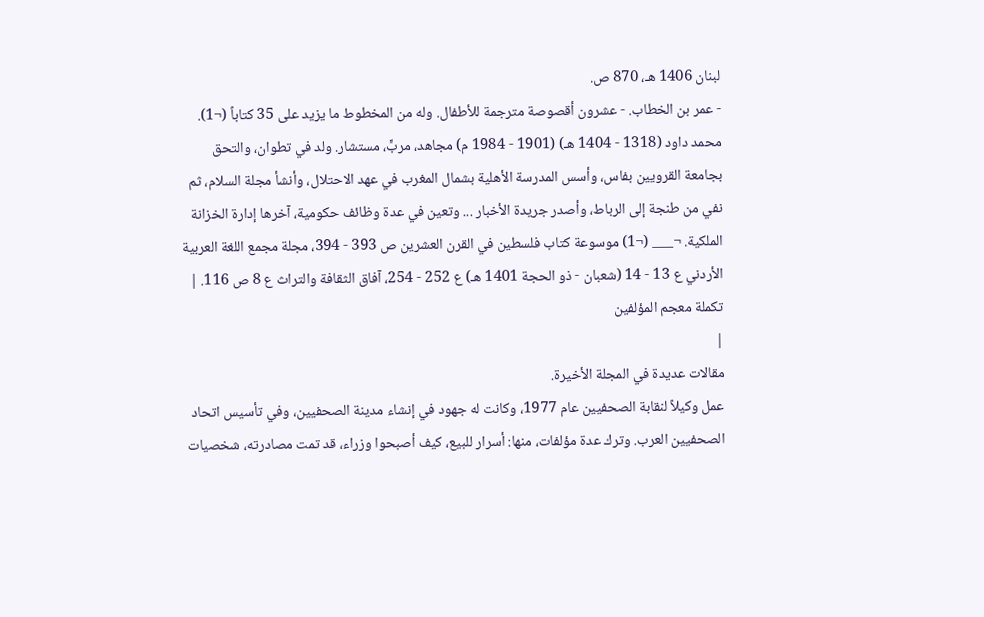لبنان 1406 هـ، 870 ص.
- عمر بن الخطاب. - عشرون أقصوصة مترجمة للأطفال. وله من المخطوط ما يزيد على 35 كتاباً (¬1). محمد داود (1318 - 1404 هـ) (1901 - 1984 م) مجاهد، مربٍّ، مستشار. ولد في تطوان، والتحق بجامعة القرويين بفاس، وأسس المدرسة الأهلية بشمال المغرب في عهد الاحتلال، وأنشأ مجلة السلام، ثم نفي من طنجة إلى الرباط، وأصدر جريدة الأخبار ... وتعين في عدة وظائف حكومية، آخرها إدارة الخزانة الملكية. ¬___ (¬1) موسوعة كتاب فلسطين في القرن العشرين ص 393 - 394، مجلة مجمع اللغة العربية الأردني ع 13 - 14 (شعبان - ذو الحجة 1401 هـ) ع 252 - 254، آفاق الثقافة والتراث ع 8 ص 116. |
تكملة معجم المؤلفين
|
مقالات عديدة في المجلة الأخيرة.
عمل وكيلاً لنقابة الصحفيين عام 1977، وكانت له جهود في إنشاء مدينة الصحفيين، وفي تأسيس اتحاد الصحفيين العرب. وترك عدة مؤلفات، منها: أسرار للبيع، كيف أصبحوا وزراء، قد تمت مصادرته، شخصيات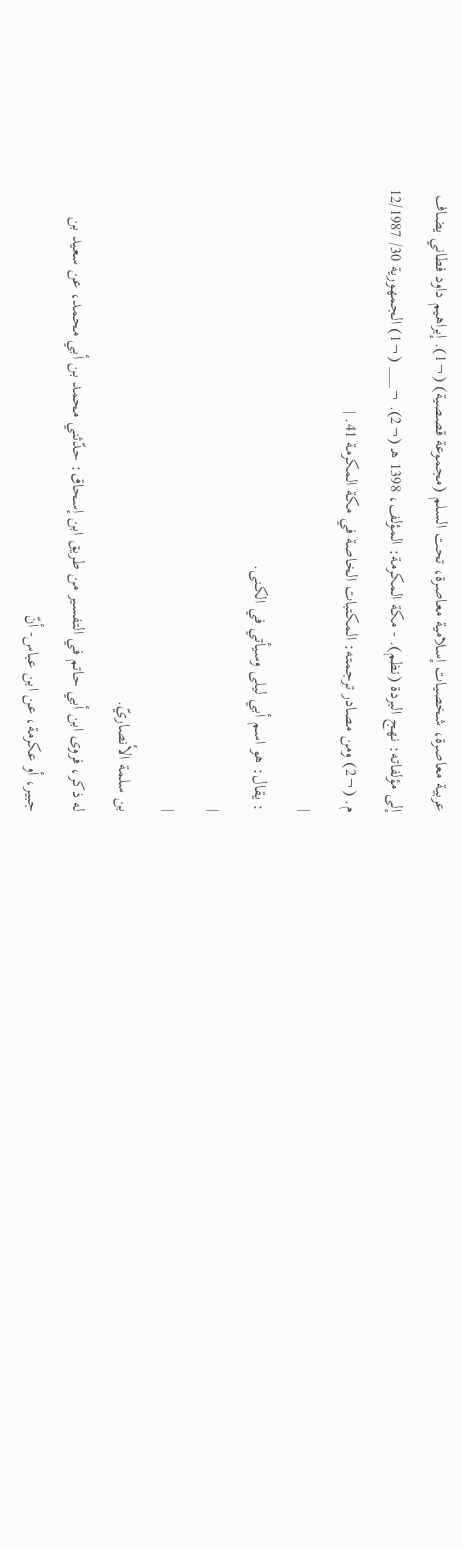عربية معاصرة، شخصيات إسلامية معاصرة، تحت السلم (مجموعة قصصية) (¬1). إبراهيم داود فطاني يضاف إلى مؤلفاته: نهج البردة (نظم). - مكة المكرمة: المؤلف، 1398 هـ (¬2). ¬___ (¬1) الجمهورية 30/ 12/1987 م. (¬2) ومن مصادر ترجمته: المكتبات الخاصة في مكة المكرمة 41. |
|
: يقال: هو اسم أبي ليلى وسيأتي في الكنى.
|
|
بن سلمة الأنصاريّ.
له ذكر، فروى ابن أبي حاتم في التفسير من طريق ابن إسحاق: حدّثني محمد بن أبي محمد، عن سعيد بن جبير، أو عكرمة، عن ابن عباس- أنّ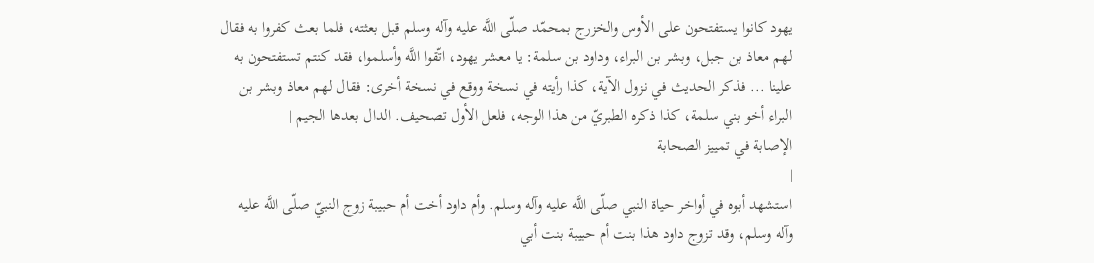يهود كانوا يستفتحون على الأوس والخزرج بمحمّد صلّى اللَّه عليه وآله وسلم قبل بعثته، فلما بعث كفروا به فقال لهم معاذ بن جبل، وبشر بن البراء، وداود بن سلمة: يا معشر يهود، اتّقوا اللَّه وأسلموا، فقد كنتم تستفتحون به علينا ... فذكر الحديث في نزول الآية، كذا رأيته في نسخة ووقع في نسخة أخرى: فقال لهم معاذ وبشر بن البراء أخو بني سلمة، كذا ذكره الطبريّ من هذا الوجه، فلعل الأول تصحيف. الدال بعدها الجيم |
الإصابة في تمييز الصحابة
|
استشهد أبوه في أواخر حياة النبي صلّى اللَّه عليه وآله وسلم. وأم داود أخت أم حبيبة زوج النبيّ صلّى اللَّه عليه وآله وسلم، وقد تزوج داود هذا بنت أم حبيبة بنت أبي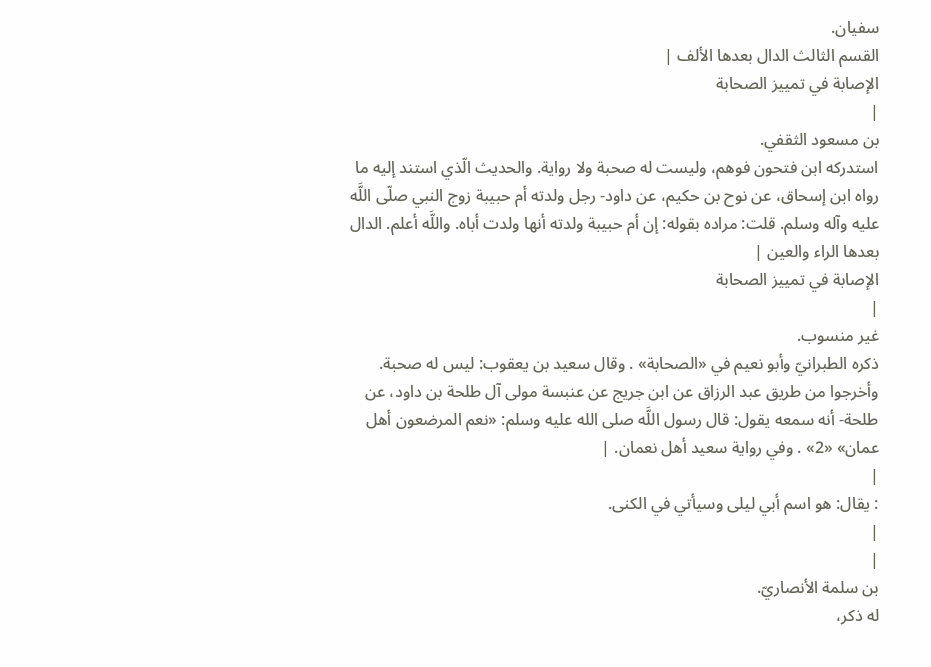سفيان.
القسم الثالث الدال بعدها الألف |
الإصابة في تمييز الصحابة
|
بن مسعود الثقفي.
استدركه ابن فتحون فوهم، وليست له صحبة ولا رواية. والحديث الّذي استند إليه ما رواه ابن إسحاق، عن نوح بن حكيم، عن داود- رجل ولدته أم حبيبة زوج النبي صلّى اللَّه عليه وآله وسلم. قلت: مراده بقوله: إن أم حبيبة ولدته أنها ولدت أباه. واللَّه أعلم. الدال بعدها الراء والعين |
الإصابة في تمييز الصحابة
|
غير منسوب.
ذكره الطبرانيّ وأبو نعيم في «الصحابة» . وقال سعيد بن يعقوب: ليس له صحبة. وأخرجوا من طريق عبد الرزاق عن ابن جريج عن عنبسة مولى آل طلحة بن داود، عن طلحة- أنه سمعه يقول: قال رسول اللَّه صلى الله عليه وسلم: «نعم المرضعون أهل عمان» «2» . وفي رواية سعيد أهل نعمان. |
|
: يقال: هو اسم أبي ليلى وسيأتي في الكنى.
|
|
بن سلمة الأنصاريّ.
له ذكر،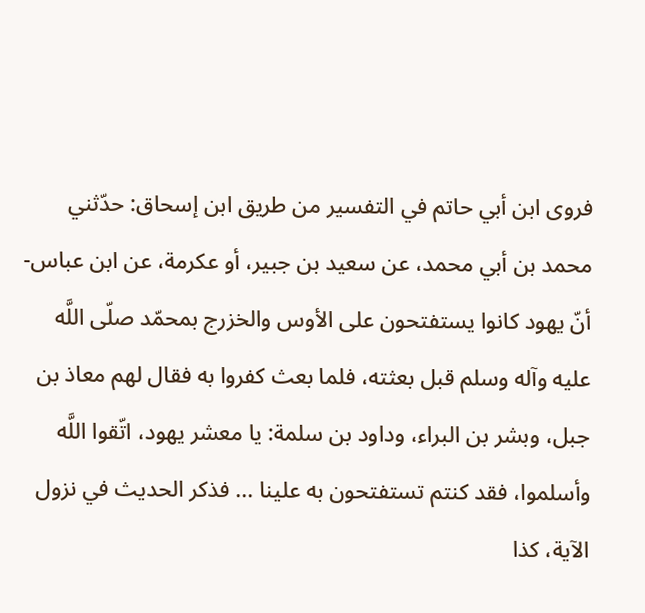فروى ابن أبي حاتم في التفسير من طريق ابن إسحاق: حدّثني محمد بن أبي محمد، عن سعيد بن جبير، أو عكرمة، عن ابن عباس- أنّ يهود كانوا يستفتحون على الأوس والخزرج بمحمّد صلّى اللَّه عليه وآله وسلم قبل بعثته، فلما بعث كفروا به فقال لهم معاذ بن جبل، وبشر بن البراء، وداود بن سلمة: يا معشر يهود، اتّقوا اللَّه وأسلموا، فقد كنتم تستفتحون به علينا ... فذكر الحديث في نزول الآية، كذا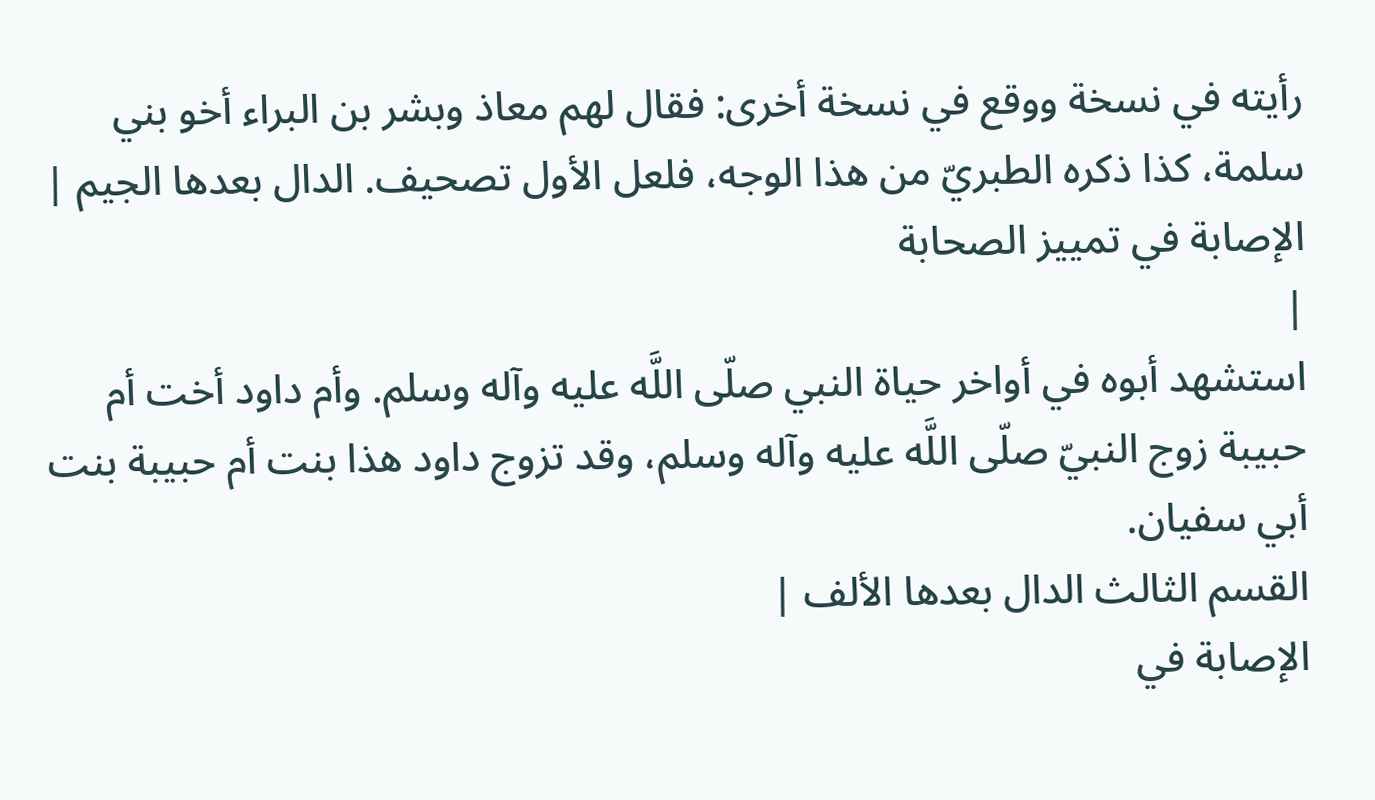رأيته في نسخة ووقع في نسخة أخرى: فقال لهم معاذ وبشر بن البراء أخو بني سلمة، كذا ذكره الطبريّ من هذا الوجه، فلعل الأول تصحيف. الدال بعدها الجيم |
الإصابة في تمييز الصحابة
|
استشهد أبوه في أواخر حياة النبي صلّى اللَّه عليه وآله وسلم. وأم داود أخت أم حبيبة زوج النبيّ صلّى اللَّه عليه وآله وسلم، وقد تزوج داود هذا بنت أم حبيبة بنت أبي سفيان.
القسم الثالث الدال بعدها الألف |
الإصابة في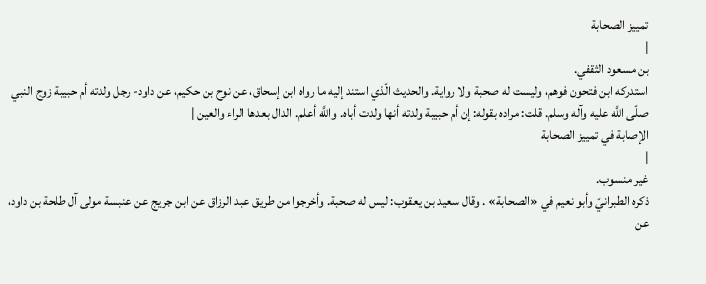تمييز الصحابة
|
بن مسعود الثقفي.
استدركه ابن فتحون فوهم، وليست له صحبة ولا رواية. والحديث الّذي استند إليه ما رواه ابن إسحاق، عن نوح بن حكيم، عن داود- رجل ولدته أم حبيبة زوج النبي صلّى اللَّه عليه وآله وسلم. قلت: مراده بقوله: إن أم حبيبة ولدته أنها ولدت أباه. واللَّه أعلم. الدال بعدها الراء والعين |
الإصابة في تمييز الصحابة
|
غير منسوب.
ذكره الطبرانيّ وأبو نعيم في «الصحابة» . وقال سعيد بن يعقوب: ليس له صحبة. وأخرجوا من طريق عبد الرزاق عن ابن جريج عن عنبسة مولى آل طلحة بن داود، عن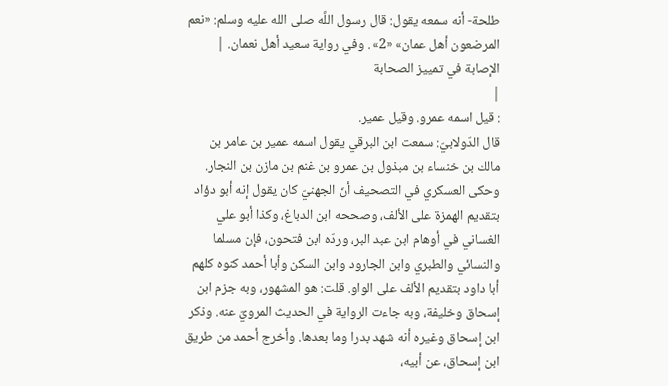طلحة- أنه سمعه يقول: قال رسول اللَّه صلى الله عليه وسلم: «نعم المرضعون أهل عمان» «2» . وفي رواية سعيد أهل نعمان. |
الإصابة في تمييز الصحابة
|
: قيل اسمه عمرو. وقيل عمير.
قال الدّولابيّ: سمعت ابن البرقي يقول اسمه عمير بن عامر بن مالك بن خنساء بن مبذول بن عمرو بن غنم بن مازن بن النجار. وحكى العسكري في التصحيف أنّ الجهنيّ كان يقول إنه أبو دؤاد بتقديم الهمزة على الألف، وصححه ابن الدباغ، وكذا أبو علي الغساني في أوهام ابن عبد البر، وردّه ابن فتحون، فإن مسلما والنسائي والطبري وابن الجارود وابن السكن وأبا أحمد كنوه كلهم أبا داود بتقديم الألف على الواو. قلت: هو المشهور، وبه جزم ابن إسحاق وخليفة، وبه جاءت الرواية في الحديث المرويّ عنه. وذكر ابن إسحاق وغيره أنه شهد بدرا وما بعدها. وأخرج أحمد من طريق ابن إسحاق، عن أبيه،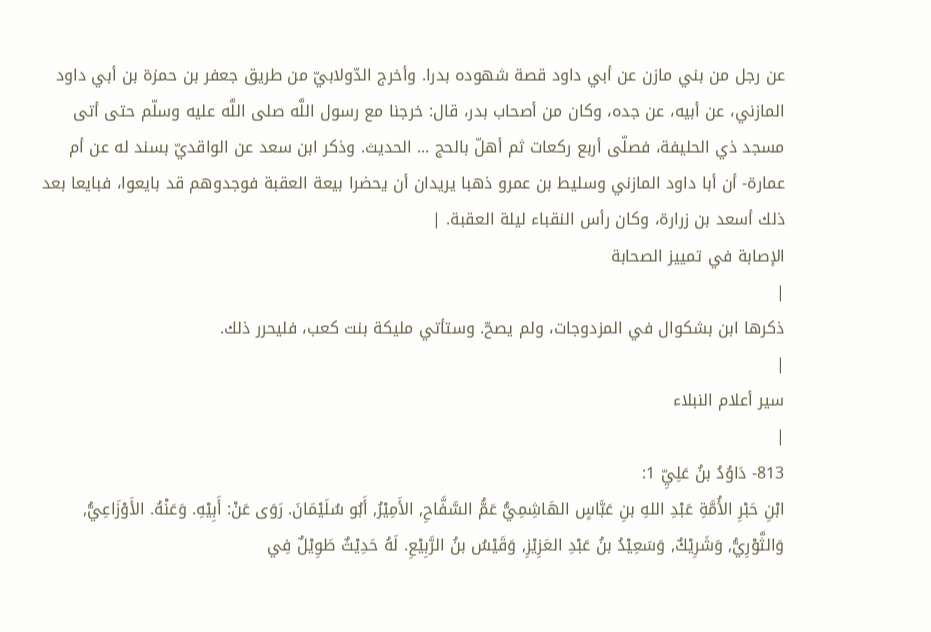عن رجل من بني مازن عن أبي داود قصة شهوده بدرا. وأخرج الدّولابيّ من طريق جعفر بن حمزة بن أبي داود المازني، عن أبيه، عن جده، وكان من أصحاب بدر، قال: خرجنا مع رسول اللَّه صلى اللَّه عليه وسلّم حتى أتى مسجد ذي الحليفة، فصلّى أربع ركعات ثم أهلّ بالحج ... الحديث. وذكر ابن سعد عن الواقديّ بسند له عن أم عمارة- أن أبا داود المازني وسليط بن عمرو ذهبا يريدان أن يحضرا بيعة العقبة فوجدوهم قد بايعوا، فبايعا بعد ذلك أسعد بن زرارة، وكان رأس النقباء ليلة العقبة. |
الإصابة في تمييز الصحابة
|
ذكرها ابن بشكوال في المزدوجات، ولم يصحّ. وستأتي مليكة بنت كعب، فليحرر ذلك.
|
سير أعلام النبلاء
|
813- دَاوُدُ بنُ عَلِيِّ 1:
ابْنِ حَبْرِ الأُمَّةِ عَبْدِ اللهِ بنِ عَبَّاسٍ الهَاشِمِيُّ عَمُّ السَّفَّاحِ, الأَمِيْرُ, أَبُو سُلَيْمَانَ. رَوَى عَنْ: أَبِيْهِ. وَعَنْهُ. الأَوْزَاعِيُّ, وَالثَّوْرِيُّ, وَشَرِيْكٌ, وَسَعِيْدُ بنُ عَبْدِ العَزِيْزِ, وَقَيْسُ بنُ الرَّبِيْعِ. لَهُ حَدِيْثٌ طَوِيْلٌ فِي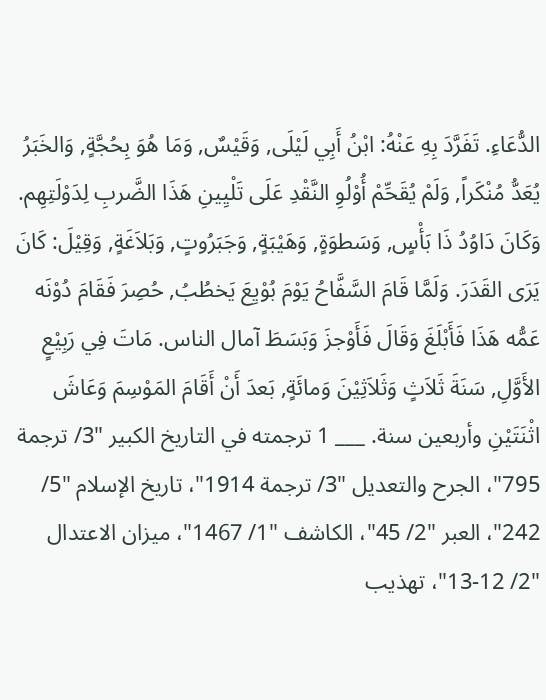الدُّعَاءِ. تَفَرَّدَ بِهِ عَنْهُ: ابْنُ أَبِي لَيْلَى, وَقَيْسٌ, وَمَا هُوَ بِحُجَّةٍ, وَالخَبَرُ يُعَدُّ مُنْكَراً, وَلَمْ يُقَحِّمْ أُوْلُوِ النَّقْدِ عَلَى تَلْيِينِ هَذَا الضَّربِ لِدَوْلَتِهِم. وَكَانَ دَاوُدُ ذَا بَأْسٍ, وَسَطوَةٍ, وَهَيْبَةٍ, وَجَبَرُوتٍ, وَبَلاَغَةٍ, وَقِيْلَ: كَانَ يَرَى القَدَرَ. وَلَمَّا قَامَ السَّفَّاحُ يَوْمَ بُوْيِعَ يَخطُبُ, حُصِرَ فَقَامَ دُوْنَه عَمُّه هَذَا فَأَبْلَغَ وَقَالَ فَأَوْجزَ وَبَسَطَ آمال الناس. مَاتَ فِي رَبِيْعٍ الأَوَّلِ, سَنَةَ ثَلاَثٍ وَثَلاَثِيْنَ وَمائَةٍ, بَعدَ أَنْ أَقَامَ المَوْسِمَ وَعَاشَ اثْنَتَيْنِ وأربعين سنة. ___ 1 ترجمته في التاريخ الكبير "3/ ترجمة 795"، الجرح والتعديل "3/ ترجمة 1914"، تاريخ الإسلام "5/ 242"، العبر "2/ 45"، الكاشف "1/ 1467"، ميزان الاعتدال "2/ 12-13"، تهذيب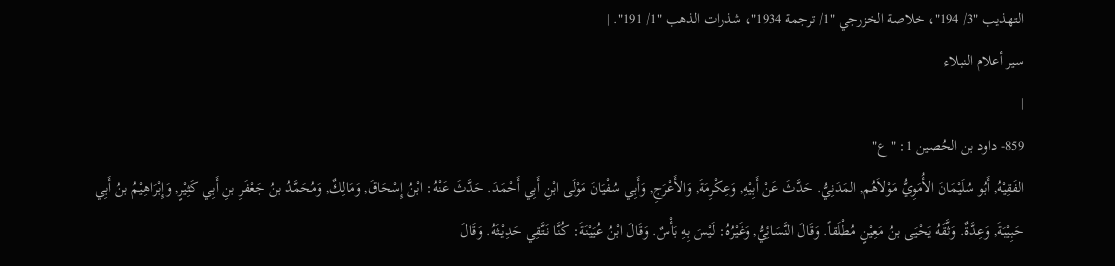التهذيب "3/ 194"، خلاصة الخزرجي "1/ ترجمة 1934"، شذرات الذهب "1/ 191". |
سير أعلام النبلاء
|
859- داود بن الحُصين 1: "ع"
الفَقِيْهُ, أَبُو سُلَيْمَانَ الأُمَوِيُّ مَوْلاَهُم, المَدَنِيُّ. حَدَّثَ عَنْ أَبِيْهِ, وَعِكْرِمَةَ, وَالأَعْرَجِ, وَأَبِي سُفْيَانَ مَوْلَى ابْنِ أَبِي أَحْمَدَ. حَدَّثَ عَنْهُ: ابْنُ إِسْحَاقَ, وَمَالِكٌ, وَمُحَمَّدُ بنُ جَعْفَرِ بنِ أَبِي كَثِيْرٍ, وَإِبْرَاهِيْمُ بنُ أَبِي حَبِيْبَةَ, وَعِدَّةٌ. وَثَّقَهُ يَحْيَى بنُ مَعِيْنٍ مُطْلَقاً. وَقَالَ النَّسَائِيُّ, وَغَيْرُهُ: لَيْسَ بِهِ بَأْسٌ. وَقَالَ ابْنُ عُيَيْنَةَ: كُنَّا نَتَّقِي حَدِيْثَهُ. وَقَالَ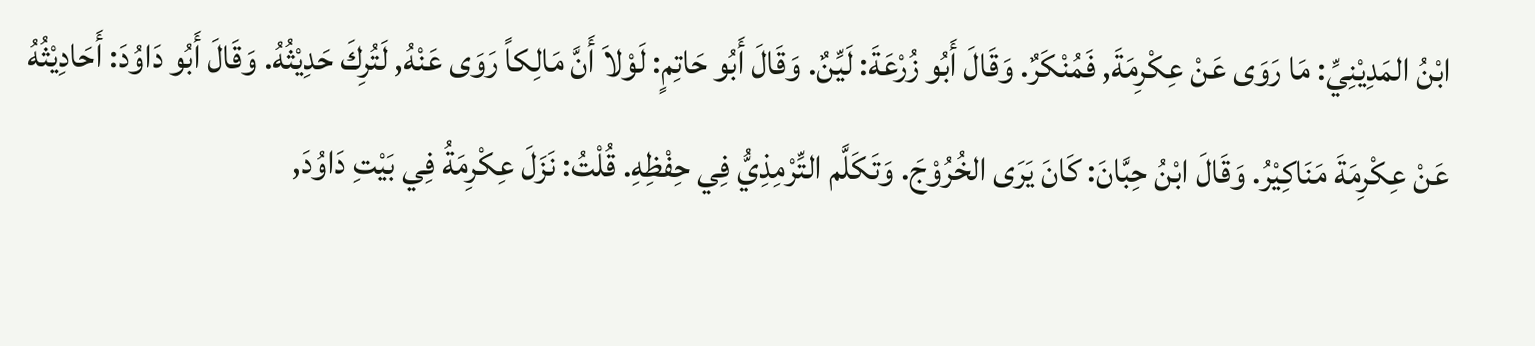ابْنُ المَدِيْنِيِّ: مَا رَوَى عَنْ عِكْرِمَةَ, فَمُنْكَرٌ. وَقَالَ أَبُو زُرْعَةَ: لَيِّنٌ. وَقَالَ أَبُو حَاتِمٍ: لَوْلاَ أَنَّ مَالِكاً رَوَى عَنْهُ, لَتُرِكَ حَدِيْثُهُ. وَقَالَ أَبُو دَاوُدَ: أَحَادِيْثُهُ عَنْ عِكْرِمَةَ مَنَاكِيْرُ. وَقَالَ ابْنُ حِبَّانَ: كَانَ يَرَى الخُرُوْجَ. وَتَكَلَّم التِّرْمِذِيُّ فِي حِفْظِهِ. قُلْتُ: نَزَلَ عِكْرِمَةُ فِي بَيْتِ دَاوُدَ,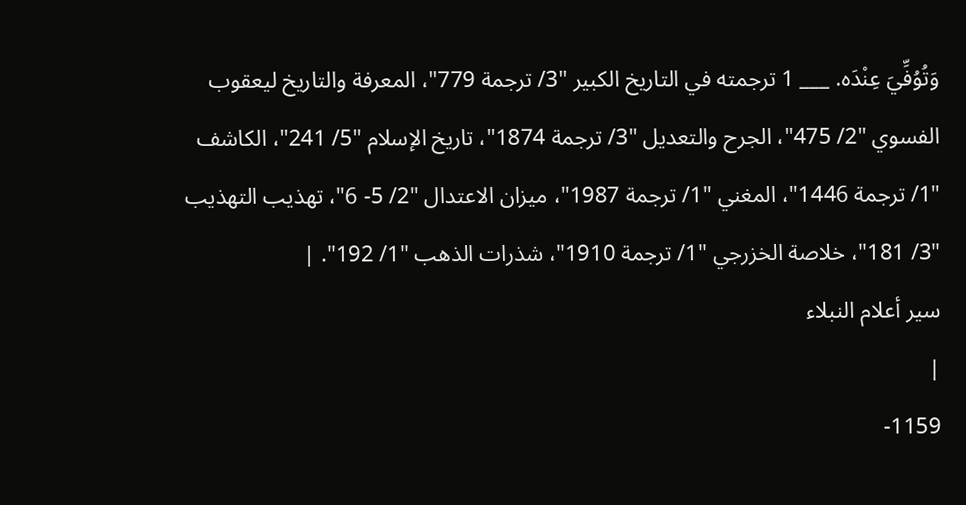وَتُوُفِّيَ عِنْدَه. ___ 1 ترجمته في التاريخ الكبير "3/ ترجمة 779"، المعرفة والتاريخ ليعقوب الفسوي "2/ 475"، الجرح والتعديل "3/ ترجمة 1874"، تاريخ الإسلام "5/ 241"، الكاشف "1/ ترجمة 1446"، المغني "1/ ترجمة 1987"، ميزان الاعتدال "2/ 5- 6"، تهذيب التهذيب "3/ 181"، خلاصة الخزرجي "1/ ترجمة 1910"، شذرات الذهب "1/ 192". |
سير أعلام النبلاء
|
1159-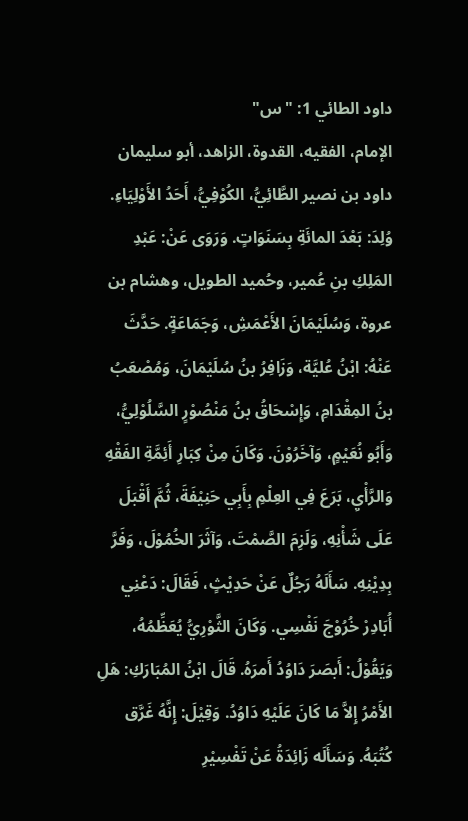داود الطائي 1: "س"
الإمام، الفقيه، القدوة، الزاهد، أبو سليمان داود بن نصير الطَّائِيُّ، الكُوْفِيُّ، أَحَدُ الأَوْلِيَاءِ. وُلِدَ: بَعْدَ المائَةِ بِسَنَوَاتٍ. وَرَوَى عَنْ: عَبْدِ المَلِكِ بنِ عُمير، وحُميد الطويل، وهشام بن عروة، وَسُلَيْمَانَ الأَعْمَشِ، وَجَمَاعَةٍ. حَدَّثَ عَنْهُ: ابْنُ عُليَّة، وَزَافِرُ بنُ سُلَيْمَانَ، وَمُصْعَبُ بنُ المِقْدَامِ، وَإِسْحَاقُ بنُ مَنْصُوْرٍ السَّلُوْلِيُّ، وَأَبُو نُعَيْمٍ، وَآخَرُوْنَ. وَكَانَ مِنْ كِبَارِ أَئِمَّةِ الفَقْهِ وَالرَّأْيِ، بَرَعَ فِي العِلْمِ بِأَبِي حَنِيْفَةَ، ثُمَّ أَقْبَلَ عَلَى شَأْنِهِ، وَلَزِمَ الصَّمْتَ، وَآثَرَ الخُمُوْلَ، وَفَرَّ بِدِيْنِهِ. سَأَلَهُ رَجُلٌ عَنْ حَدِيْثٍ، فَقَالَ: دَعْنِي أُبَادِرْ خُرُوْجَ نَفْسِي. وَكَانَ الثَّوْرِيُّ يُعَظِّمُهُ، وَيَقُوْلُ: أَبصَرَ دَاوُدُ أَمرَهُ. قَالَ ابْنُ المُبَارَكِ: هَلِ الأَمْرُ إِلاَّ مَا كَانَ عَلَيْهِ دَاوُدُ. وَقِيْلَ: إِنَّهُ غَرَّق كُتُبَهُ. وَسَأَلَه زَائِدَةُ عَنْ تَفْسِيْرِ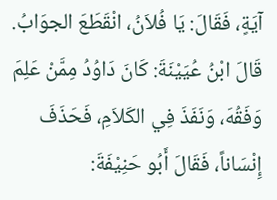آيَةٍ، فَقَالَ: يَا فُلاَنُ، انْقَطَعَ الجوَابُ. قَالَ ابْنُ عُيَيْنَةَ: كَانَ دَاوُدُ مِمَّنْ عَلِمَ وَفَقُهَ، وَنَفَذَ فِي الكَلاَمِ، فَحَذَفَ إِنْسَاناً، فَقَالَ أَبُو حَنِيْفَةَ: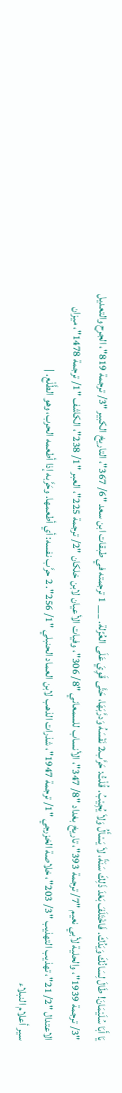يَا أَبَا سُلَيْمَانَ! طَالَ لِسَانُكَ وَيَدُكَ. فَاخْتَلَفَ بَعْدَ ذَلِكَ سَنَةً، لاَ يَسْأَلُ وَلاَ يُجِيْبُ. قُلْتُ: حَرَّب2 نَفْسَهُ وَدرَّبَهَا، حَتَّى قَوِيَ عَلَى العُزْلة. ___ 1 ترجمته في طبقات ابن سعد "6/ 367"، التاريخ الكبير "3/ ترجمة 819"، الجرح والتعديل "3/ ترجمة 1939"، والحلية لأبي نعيم "7/ ترجمة 393"، تاريخ بغداد "8/ 347"، الأنساب للسمعاني "8/ 306"، وفيات الأعيان لابن خلكان "2/ ترجمة 225"، العبر "1/ 238"، الكاشف "1/ ترجمة 1478"، ميزان الاعتدال "2/ 21"، تهذيب التهذيب "3/ 203"، خلاصة الخزرجي "1/ ترجمة 1947"، شذرات الذهب لابن العماد الحنبلي "1/ 256". 2 حرَّب نفسه: أي أطعمها. وحَرَّبه إذا أطعمه الحرب، وهو الطَّلْع. |
سير أعلام النبلاء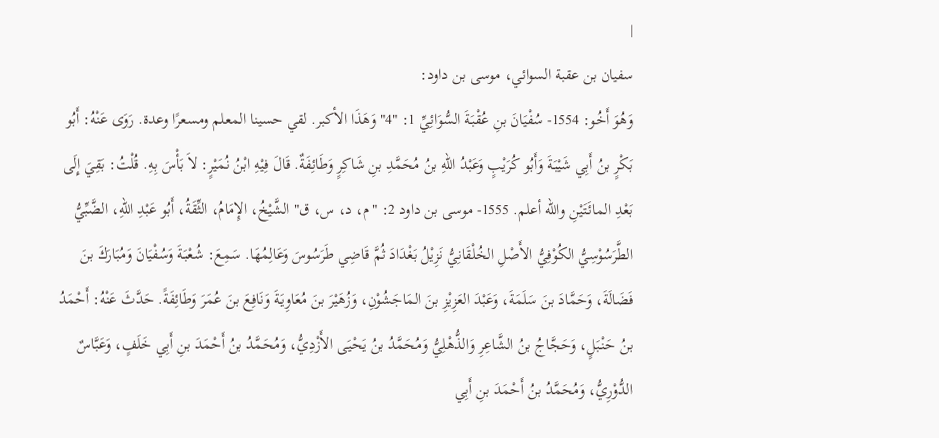|
سفيان بن عقبة السوائي، موسى بن داود:
وَهُوَ أَخُو: 1554- سُفْيَانَ بنِ عُقْبَةَ السُّوَائِيِّ 1: "4" وَهَذَا الأكبر. لقي حسينا المعلم ومسعرًا وعدة. رَوَى عَنْهُ: أَبُو بَكْرٍ بنُ أَبِي شَيْبَةَ وَأَبُو كُرَيْبٍ وَعَبْدُ اللهِ بنُ مُحَمَّدِ بنِ شَاكِرٍ وَطَائِفَةٌ. قَالَ فِيْهِ ابْنُ نُمَيْرٍ: لاَ بَأْسَ بِهِ. قُلْتُ: بَقِيَ إِلَى بَعْدِ المائَتَيْنِ والله أعلم. 1555- موسى بن داود 2: "م، د، س، ق" الشَّيْخُ، الإِمَامُ، الثِّقَةُ، أَبُو عَبْدِ اللهِ، الضَّبِّيُّ الطَّرَسُوْسِيُّ الكُوْفِيُّ الأَصْلِ الخُلْقَانِيُّ نَزِيْلُ بَغْدَادَ ثُمَّ قَاضِي طَرَسُوسَ وَعَالِمُهَا. سَمِعَ: شُعْبَةَ وَسُفْيَانَ وَمُبَارَكَ بنَ فَضَالَةَ، وَحَمَّادَ بنَ سَلَمَةَ، وَعَبْدَ العَزِيْزِ بنَ المَاجَشُوْنِ، وَزُهَيْرَ بنَ مُعَاوِيَةَ وَنَافِعَ بنَ عُمَرَ وَطَائِفَةً. حَدَّثَ عَنْهُ: أَحْمَدُ بنُ حَنْبَلٍ، وَحَجَّاجُ بنُ الشَّاعِرِ وَالذُّهْلِيُّ وَمُحَمَّدُ بنُ يَحْيَى الأَزْدِيُّ، وَمُحَمَّدُ بنُ أَحْمَدَ بنِ أَبِي خَلَفٍ، وَعَبَّاسٌ الدُّوْرِيُّ، وَمُحَمَّدُ بنُ أَحْمَدَ بنِ أَبِي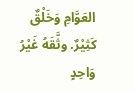العَوَّامِ وَخَلْقٌ كَثِيْرٌ. وثَّقَهُ غَيْرُ وَاحِدٍ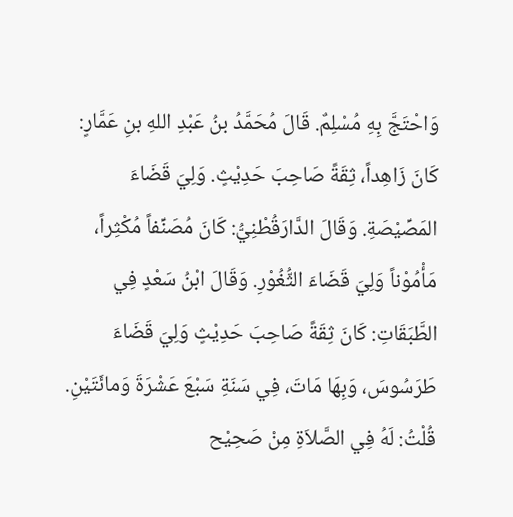وَاحْتَجَّ بِهِ مُسْلِمٌ. قَالَ مُحَمَّدُ بنُ عَبْدِ اللهِ بنِ عَمَّارٍ: كَانَ زَاهِداً، ثِقَةً صَاحِبَ حَدِيْثٍ. وَلِيَ قَضَاءَ المَصِّيْصَةِ. وَقَالَ الدَّارَقُطْنِيُّ: كَانَ مُصَنِّفاً مُكْثِراً، مَأْمُوْناً وَلِيَ قَضَاءَ الثُّغُوْرِ. وَقَالَ ابْنُ سَعْدٍ فِي الطَّبَقَاتِ: كَانَ ثِقَةً صَاحِبَ حَدِيْثٍ وَلِيَ قَضَاءَ طَرَسُوسَ، وَبِهَا مَاتَ، فِي سَنَةِ سَبْعَ عَشْرَةَ وَمائَتَيْنِ. قُلْتُ: لَهُ فِي الصَّلاَةِ مِنْ صَحِيْح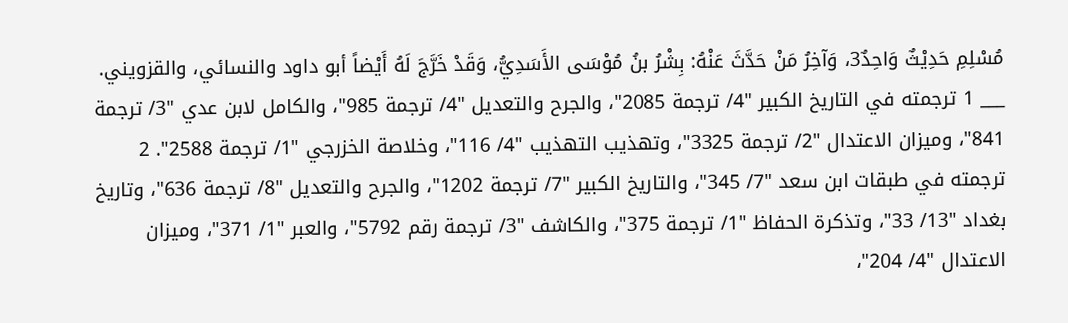مُسْلِمِ حَدِيْثٌ وَاحِدٌ3، وَآخِرُ مَنْ حَدَّثَ عَنْهُ: بِشْرُ بنُ مُوْسَى الأَسَدِيُّ، وَقَدْ خَرَّجَ لَهُ أَيْضاً أبو داود والنسائي، والقزويني. ___ 1 ترجمته في التاريخ الكبير "4/ ترجمة 2085"، والجرح والتعديل "4/ ترجمة 985"، والكامل لابن عدي "3/ ترجمة 841"، وميزان الاعتدال "2/ ترجمة 3325"، وتهذيب التهذيب "4/ 116"، وخلاصة الخزرجي "1/ ترجمة 2588". 2 ترجمته في طبقات ابن سعد "7/ 345"، والتاريخ الكبير "7/ ترجمة 1202"، والجرح والتعديل "8/ ترجمة 636"، وتاريخ بغداد "13/ 33"، وتذكرة الحفاظ "1/ ترجمة 375"، والكاشف "3/ ترجمة رقم 5792"، والعبر "1/ 371"، وميزان الاعتدال "4/ 204"،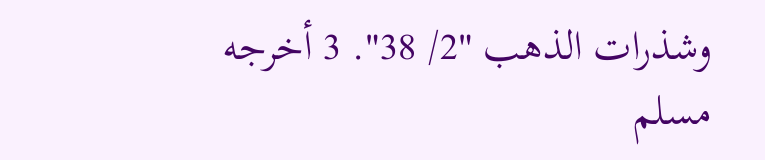وشذرات الذهب "2/ 38". 3 أخرجه مسلم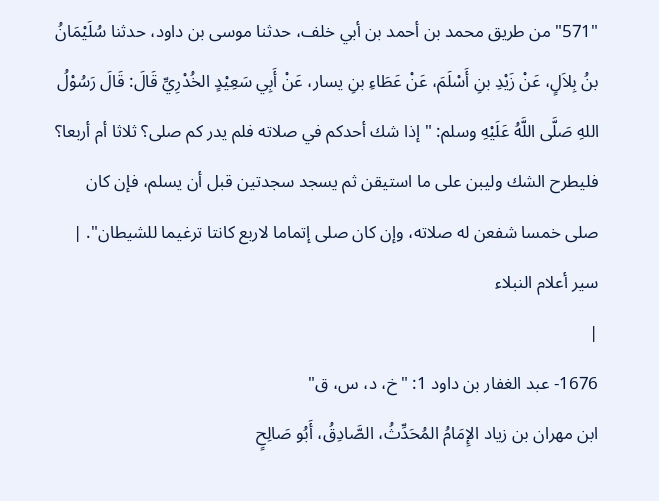"571" من طريق محمد بن أحمد بن أبي خلف، حدثنا موسى بن داود، حدثنا سُلَيْمَانُ بنُ بِلاَلٍ، عَنْ زَيْدِ بنِ أَسْلَمَ، عَنْ عَطَاءِ بنِ يسار، عَنْ أَبِي سَعِيْدٍ الخُدْرِيِّ قَالَ: قَالَ رَسُوْلُ اللهِ صَلَّى اللَّهُ عَلَيْهِ وسلم: "إذا شك أحدكم في صلاته فلم يدر كم صلى؟ ثلاثا أم أربعا؟ فليطرح الشك وليبن على ما استيقن ثم يسجد سجدتين قبل أن يسلم، فإن كان صلى خمسا شفعن له صلاته، وإن كان صلى إتماما لاربع كانتا ترغيما للشيطان". |
سير أعلام النبلاء
|
1676- عبد الغفار بن داود 1: "خ، د، س، ق"
ابن مهران بن زياد الإِمَامُ المُحَدِّثُ، الصَّادِقُ، أَبُو صَالِحٍ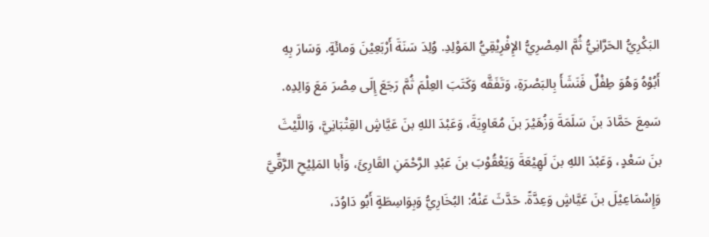البَكْرِيُّ الحَرَّانِيُّ ثُمَّ المِصْرِيُّ الإِفْرِيْقِيُّ المَوْلِدِ. وُلِدَ سَنَةَ أَرْبَعِيْنَ وَمائَةٍ. وَسَارَ بِهِ أَبُوْهُ وَهُوَ طِفْلٌ فَنَشَأَ بِالبَصْرَةِ، وَتَفَقَّه وَكَتَبَ العِلْمَ ثُمَّ رَجَعَ إِلَى مِصْرَ مَعَ وَالِدِه. سَمِعَ حَمَّادَ بنَ سَلَمَةَ وَزُهَيْرَ بنَ مُعَاوِيَةَ، وَعَبْدَ اللهِ بنَ عَيَّاشٍ القِتْبَانِيَّ، وَاللَّيْثَ بنَ سَعْدٍ، وَعَبْدَ اللهِ بنَ لَهِيْعَةَ وَيَعْقُوْبَ بنَ عَبْدِ الرَّحْمَنِ القَارِئَ، وَأَبا المَلِيْحِ الرَّقِّيَّ وَإِسْمَاعِيْلَ بنَ عَيَّاشٍ وَعِدَّةً. حَدَّثَ عَنْهُ: البُخَارِيُّ وَبِوَاسِطَةٍ أَبُو دَاوُدَ،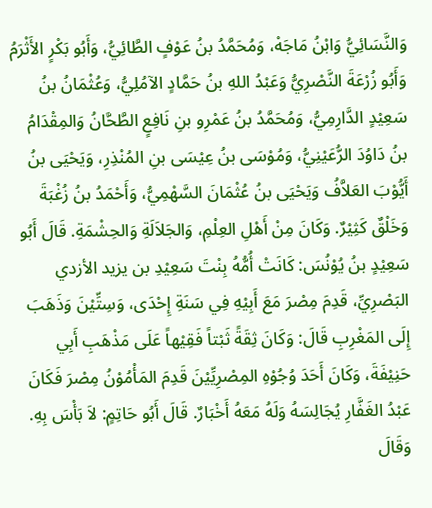وَالنَّسَائِيُّ وَابْنُ مَاجَهْ، وَمُحَمَّدُ بنُ عَوْفٍ الطَّائِيُّ، وَأَبُو بَكْرٍ الأَثْرَمُ وَأَبُو زُرْعَةَ النَّصْرِيُّ وَعَبْدُ اللهِ بنُ حَمَّادٍ الآمُلِيُّ، وَعُثْمَانُ بنُ سَعِيْدٍ الدَّارِمِيُّ، وَمُحَمَّدُ بنُ عَمْرِو بنِ نَافِعٍ الطَّحَّانُ وَالمِقْدَامُ بنُ دَاوُدَ الرُّعَيْنِيُّ، وَمُوْسَى بنُ عِيْسَى بنِ المُنْذِرِ، وَيَحْيَى بنُ أَيُّوْبَ العَلاَّفُ وَيَحْيَى بنُ عُثْمَانَ السَّهْمِيُّ، وَأَحْمَدُ بنُ زُغْبَةَ وَخَلْقٌ كَثِيْرٌ. وَكَانَ مِنْ أَهْلِ العِلْمِ، وَالجَلاَلَةِ وَالحِشْمَةِ. قَالَ أَبُو سَعِيْدٍ بنُ يُوْنُسَ: كَانَتْ أُمُّهُ بِنْتَ سَعِيْدِ بن يزيد الأزدي البَصْرِيِّ، قَدِمَ مِصْرَ مَعَ أَبِيْهِ فِي سَنَةِ إِحْدَى، وَسِتِّيْنَ وَذَهَبَ إِلَى المَغْرِبِ قَالَ: وَكَانَ ثِقَةً ثَبْتاً فَقِيْهاً عَلَى مَذْهَبِ أَبِي حَنِيْفَةَ، وَكَانَ أَحَدَ وُجُوْهِ المِصْرِيِّيْنَ قَدِمَ المَأْمُوْنُ مِصْرَ فَكَانَ عَبْدُ الغَفَّارِ يُجَالِسَهُ وَلَهُ مَعَهُ أَخْبَارٌ. قَالَ أَبُو حَاتِمٍ: لاَ بَأْسَ بِهِ. وَقَالَ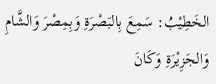الخَطِيْبُ: سَمِعَ بِالبَصْرَةِ وَبِمِصْرَ وَالشَّامِ وَالجَزِيْرَةِ وَكَانَ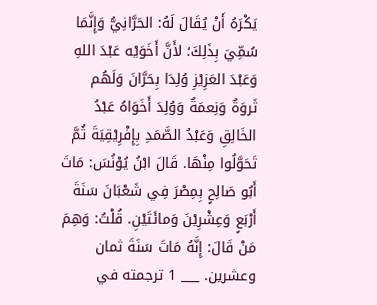يَكْرَهُ أَنْ يُقَالَ لَهُ: الحَرَّانِيُّ وَإِنَّمَا سُمِّيَ بِذَلِكَ؛ لأَنَّ أَخَوَيْه عَبْدَ اللهِ وَعَبْدَ العَزِيْزِ وُلِدَا بِحَرَّانَ وَلَهُم ثَروَةٌ وَنِعمَةٌ وَوُلِدَ أَخَوَاهُ عَبْدُ الخَالِقِ وَعَبْدُ الصَّمَدِ بِإِفْرِيْقِيَةَ ثُمَّ تَحَوَّلُوا مِنْهَا. قَالَ ابْنُ يُوْنُسَ: مَاتَ أَبُو صَالِحٍ بِمِصْرَ فِي شَعْبَانَ سَنَةَ أَرْبَعٍ وَعِشْرِيْنَ وَمائَتَيْنِ. قُلْتُ: وَهِمَ مَنْ قَالَ: إِنَّهُ مَاتَ سَنَةَ ثمان وعشرين. ___ 1 ترجمته في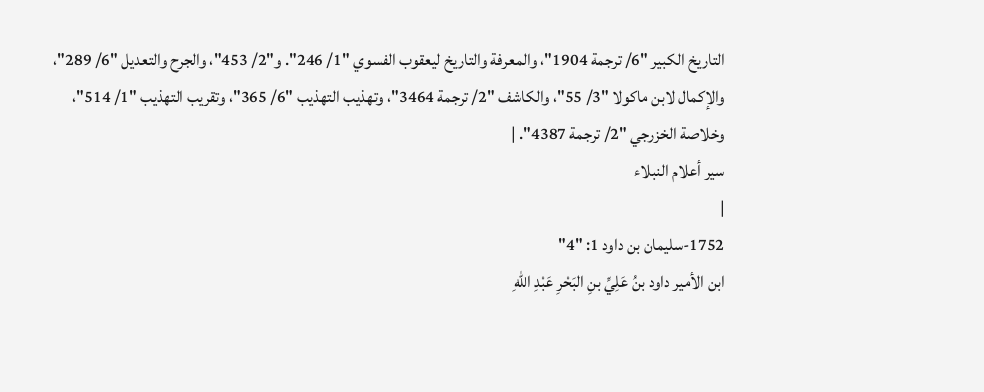التاريخ الكبير "6/ ترجمة 1904"، والمعرفة والتاريخ ليعقوب الفسوي "1/ 246". و"2/ 453"، والجرح والتعديل "6/ 289"، والإكمال لابن ماكولا "3/ 55"، والكاشف "2/ ترجمة 3464"، وتهذيب التهذيب "6/ 365"، وتقريب التهذيب "1/ 514"، وخلاصة الخزرجي "2/ ترجمة 4387". |
سير أعلام النبلاء
|
1752-سليمان بن داود 1: "4"
ابن الأمير داود بنُ عَلِيِّ بنِ البَحْرِ عَبْدِ اللهِ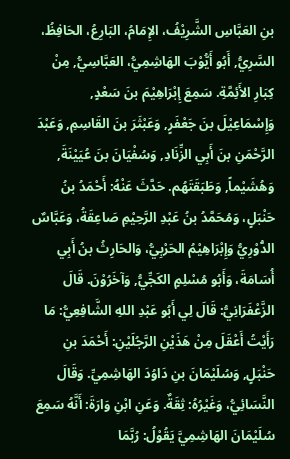بنِ العَبَّاسِ الشَّرِيْفُ، الإِمَامُ، البَارِعُ، الحَافِظُ، السَّرِيُّ, أَبُو أَيُّوْبَ الهَاشِمِيُّ، العَبَّاسِيُّ, مِنْ كِبَارِ الأَئِمَّةِ. سَمِعَ إِبْرَاهِيْمَ بنَ سَعْدٍ, وَإِسْمَاعِيْلَ بنَ جَعْفَرٍ, وَعَبْثَرَ بنَ القَاسِمِ, وَعَبْدَ الرَّحْمَنِ بنَ أَبِي الزِّنَادِ, وَسُفْيَانَ بنَ عُيَيْنَةَ, وَهُشَيْماً, وَطَبَقَتَهُم. حَدَّثَ عَنْهُ: أَحْمَدُ بنُ حَنْبَلٍ، وَمُحَمَّدُ بنُ عَبْدِ الرَّحِيْمِ صَاعِقَةُ، وَعَبَّاسٌ الدُّوْرِيُّ وَإِبْرَاهِيْمُ الحَرْبِيُّ، وَالحَارِثُ بنُ أَبِي أُسَامَةَ، وَأَبُو مُسْلِمٍ الكَجِّيُّ, وَآخَرُوْنَ. قَالَ الزَّعْفَرَانِيُّ: قَالَ لِي أَبُو عَبْدِ اللهِ الشَّافِعِيُّ: مَا رَأَيْتُ أَعْقَلَ مِنْ هَذَيْنِ الرَّجُلَيْنِ: أَحْمَدَ بنِ حَنْبَلٍ, وَسُلَيْمَانَ بنِ دَاوُدَ الهَاشِمِيِّ. وَقَالَ النَّسَائِيُّ، وَغَيْرُهُ: ثِقَةٌ. وَعَنِ ابْنِ وَارَةَ: أَنَّهُ سَمِعَ سُلَيْمَانَ الهَاشِمِيَّ يَقُوْلُ: رُبَّمَا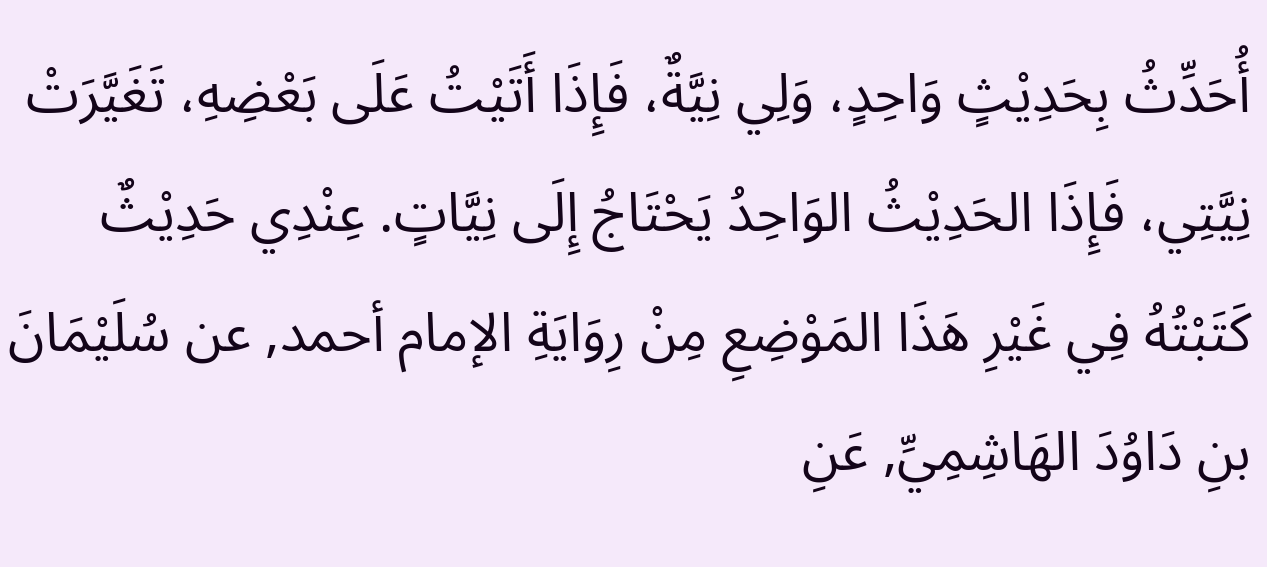أُحَدِّثُ بِحَدِيْثٍ وَاحِدٍ، وَلِي نِيَّةٌ، فَإِذَا أَتَيْتُ عَلَى بَعْضِهِ، تَغَيَّرَتْ نِيَّتِي، فَإِذَا الحَدِيْثُ الوَاحِدُ يَحْتَاجُ إِلَى نِيَّاتٍ. عِنْدِي حَدِيْثٌ كَتَبْتُهُ فِي غَيْرِ هَذَا المَوْضِعِ مِنْ رِوَايَةِ الإمام أحمد, عن سُلَيْمَانَ بنِ دَاوُدَ الهَاشِمِيِّ, عَنِ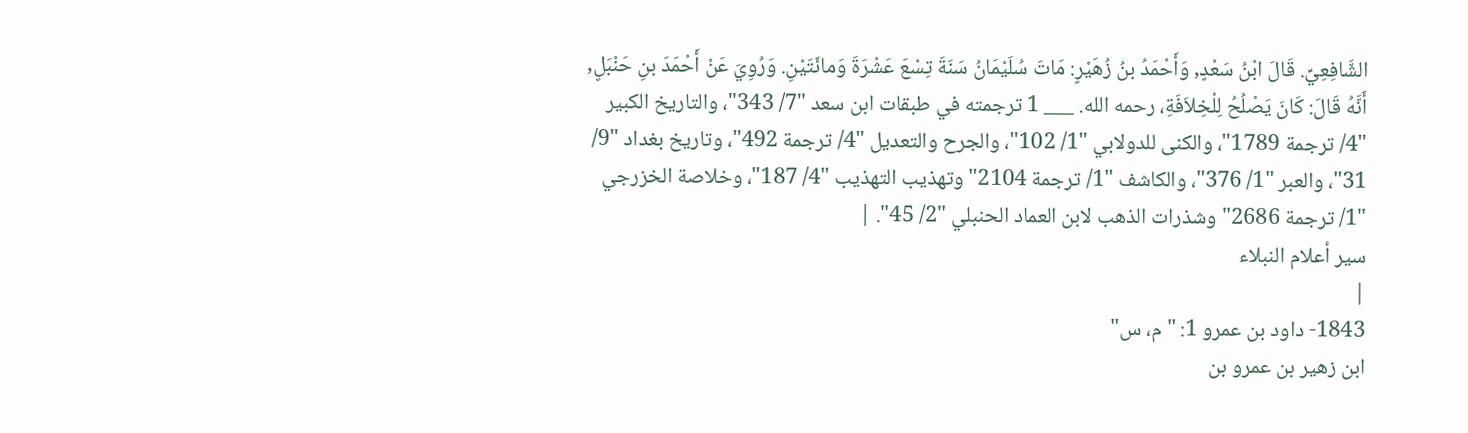الشَّافِعِيِّ. قَالَ ابْنُ سَعْدٍ, وَأَحْمَدُ بنُ زُهَيْرٍ: مَاتَ سُلَيْمَانُ سَنَةَ تِسْعَ عَشْرَةَ وَمائَتَيْنِ. وَرُوِيَ عَنْ أَحْمَدَ بنِ حَنْبَلٍ, أَنَّهُ قَالَ: كَانَ يَصْلُحُ لِلْخِلاَفَةِ، رحمه الله. ___ 1 ترجمته في طبقات ابن سعد "7/ 343"، والتاريخ الكبير "4/ ترجمة 1789"، والكنى للدولابي "1/ 102"، والجرح والتعديل "4/ ترجمة 492"، وتاريخ بغداد "9/ 31"، والعبر "1/ 376"، والكاشف "1/ ترجمة 2104" وتهذيب التهذيب "4/ 187"، وخلاصة الخزرجي "1/ ترجمة 2686" وشذرات الذهب لابن العماد الحنبلي "2/ 45". |
سير أعلام النبلاء
|
1843- داود بن عمرو 1: "م، س"
ابن زهير بن عمرو بن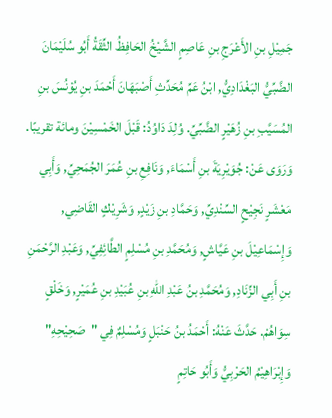جَمِيْلِ بنِ الأَعْرَجِ بنِ عَاصِمٍ الشَّيْخُ الحَافِظُ الثِّقَةُ أَبُو سُلَيْمَانَ الضَّبِّيُّ البَغْدَادِيُّ, ابْنُ عَمِّ مُحَدِّثِ أَصْبَهَانَ أَحْمَدَ بنِ يُوْنُسَ بنِ المُسَيَّبِ بنِ زُهَيْرٍ الضَّبِّيِّ. وُلِدَ دَاوُدُ: قَبْلَ الخَمْسِيْنَ ومائة تقريبًا. وَرَوَى عَنْ: جُوَيْرِيَةَ بنِ أَسْمَاءَ, وَنَافِعِ بنِ عُمَرَ الجُمَحِيِّ, وَأَبِي مَعْشَرٍ نَجِيْحٍ السِّنْدِيِّ, وَحَمَّادِ بنِ زَيْدٍ, وَشَرِيْكٍ القَاضِي, وَإِسْمَاعِيْلَ بنِ عَيَّاشٍ, وَمُحَمَّدِ بنِ مُسْلِمٍ الطَّائِفِيِّ, وَعَبْدِ الرَّحْمَنِ بنِ أَبِي الزِّنَادِ, وَمُحَمَّدِ بنُ عَبْدِ اللهِ بنِ عُبَيْدِ بنِ عُمَيْرٍ, وَخَلْقٍ سِوَاهُمْ. حَدَّثَ عَنْهُ: أَحْمَدُ بنُ حَنْبَلٍ وَمُسْلِمٌ فِي "صَحِيْحِهِ" وَإِبْرَاهِيْمُ الحَرْبِيُّ وَأَبُو حَاتِمٍ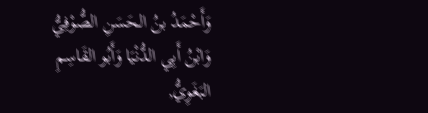وَأَحْمَدُ بنُ الحَسَنِ الصُّوْفِيُّ وَابْنُ أَبِي الدُّنْيَا وَأَبُو القَاسِمِ البَغَوِيُّ,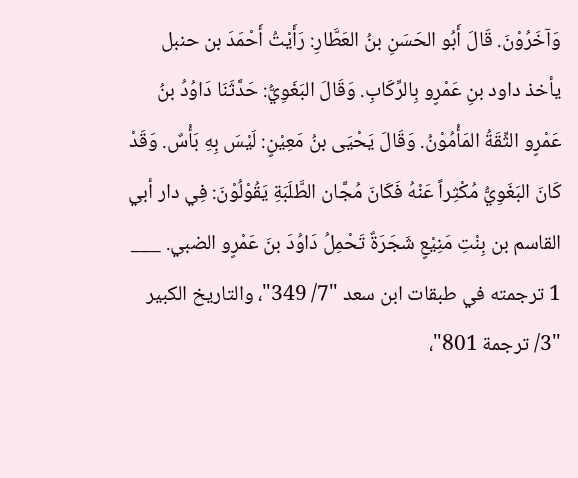وَآخَرُوْنَ. قَالَ أَبُو الحَسَنِ بنُ العَطَّارِ: رَأَيْتُ أَحْمَدَ بن حنبل يأخذ داود بنِ عَمْرٍو بِالرِّكَابِ. وَقَالَ البَغَوِيُّ: حَدَّثَنَا دَاوُدُ بنُ عَمْرٍو الثِّقَةُ المَأْمُوْنُ. وَقَالَ يَحْيَى بنُ مَعِيْنٍ: لَيْسَ بِهِ بَأْسٌ. وَقَدْ كَانَ البَغَوِيُّ مُكْثِراً عَنْهُ فَكَانَ مُجَّان الطَّلَبَةِ يَقُوْلُوْنَ: فِي دار أبي القاسم بن بِنْتِ مَنِيْعٍ شَجَرَةٌ تَحْمِلُ دَاوُدَ بنَ عَمْرٍو الضبي. ___ 1 ترجمته في طبقات ابن سعد "7/ 349"، والتاريخ الكبير "3/ ترجمة 801"،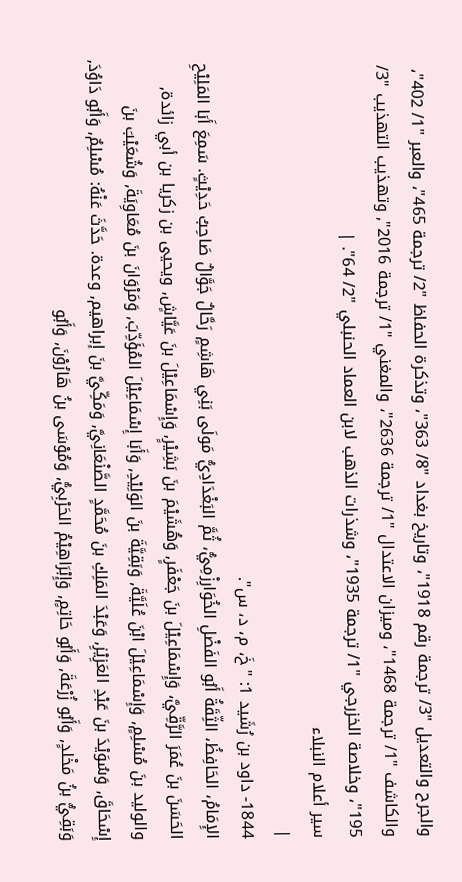والجرح والتعديل "3/ ترجمة رقم 1918"، وتاريخ بغداد "8/ 363"، وتذكرة الحفاظ "2/ ترجمة 465"، والعبر "1/ 402"، والكاشف "1/ ترجمة 1468"، وميزان الاعتدال "1/ ترجمة 2636"، والمغني "1/ ترجمة 2016", وتهذيب التهذيب "3/ 195"، وخلاصة الخزرجي "1/ ترجمة 1935"، وشذرات الذهب لابن العماد الحنبلي "2/ 64". |
سير أعلام النبلاء
|
1844- داود بن رُشَيد 1: "خَ، م، د، س".
الإِمَامُ، الحَافِظُ، الثِّقَةُ أَبُو الفَضْلِ الخُوَارِزْمِيُّ، ثُمَّ البَغْدَادِيُّ مَولَى بَنِي هَاشِمٍ رَحَّالٌ جَوَّالٌ صَاحِبُ حَدِيْثٍ. سَمِعَ أَبَا المَلِيْحِ الحَسَنَ بنَ عُمَرَ الرَّقِّيَّ، وَإِسْمَاعِيْلَ بنَ جَعْفَرٍ, وَهُشَيْمَ بنَ بَشِيْرٍ, وَإِسْمَاعِيْلَ بنَ عَيَّاشٍ, ويحيى بن زكريا بن أبي زائدة, والوليد بنَ مُسْلِمٍ, وَإِسْمَاعِيْلَ ابْنَ عُلَيَّةَ, وَبَقِيَّةَ بنَ الوَلِيْدِ, وَأَبَا إِسْمَاعِيْلَ المُؤَدِّبَ, وَمَرْوَانَ بنَ مُعَاوِيَةَ, وَشُعَيْبَ بنَ إِسْحَاقَ, وَسُوَيْدَ بنَ عَبْدِ العَزِيْزِ, وَعَبْدَ المَلِكِ بنَ مُحَمَّدٍ الصَّنْعَانِيَّ, وَمَكِّيَّ بنَ إبراهيم, وعدة. حَدَّثَ عَنْهُ: مُسْلِمٌ, وَأَبُو دَاوُدَ, وَبَقِيُّ بنُ مَخْلدٍ, وَأَبُو زُرْعَةَ, وَأَبُو حَاتِمٍ, وَإِبْرَاهِيْمُ الحَرْبِيُّ, وَمُوْسَى بنُ هَارُوْنَ, وَأَبُو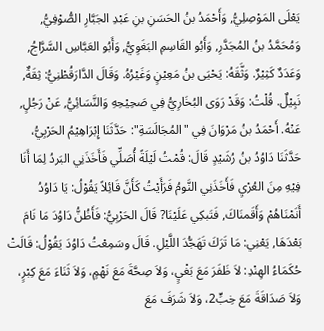يَعْلَى المَوْصِلِيُّ, وَأَحْمَدُ بنُ الحَسَنِ بنِ عَبْدِ الجَبَّارِ الصُّوْفِيُّ, وَمُحَمَّدُ بنُ المُجَدَّرِ, وَأَبُو القَاسِمِ البَغَوِيُّ, وَأَبُو العَبَّاسِ السَّرَّاجُ, وَعَدَدٌ كَثِيْرٌ. وَثَّقَهُ: يَحْيَى بنُ مَعِيْنٍ وَغَيْرُهُ. وَقَالَ الدَّارَقُطْنِيُّ: ثِقَةٌ, نَبِيْلٌ. قُلْتُ: وَقَدْ رَوَى البُخَارِيُّ فِي صَحِيْحِهِ وَالنَّسَائِيُّ, عَنْ رَجُلٍ, عَنْهُ. أَحْمَدُ بنُ مَرْوَانَ فِي "المُجَالَسَةِ": حَدَّثَنَا إِبْرَاهِيْمُ الحَرْبِيُّ، حَدَّثَنَا دَاوُدُ بنُ رُشَيْدٍ قَالَ: قُمْتُ لَيْلَةً أُصَلِّي فَأَخَذَنِي البَردُ لِمَا أَنَا فِيْهِ مِنَ العُرْيِ فَأَخَذَنِي النَّومُ فَرَأَيْتُ كَأَنَّ قَائِلاً يَقُوْلُ: يَا دَاوُدُ أَنَمْنَاهُمْ وَأَقَمنَاكَ, فَتَبكِي عَلَيْنَا? قَالَ الحَرْبِيُّ: فَأَظُنُّ دَاوُدَ مَا نَامَ بَعْدَهَا, يَعْنِي: مَا تَرَكَ تَهَجُّدَ اللَّيْلِ. قَالَ وسَمِعْتُ دَاوُدَ يَقُوْلُ: قَالَتْ حُكَمَاءُ الهِنْدِ: لاَ ظَفَرَ مَعَ بَغْيٍ، وَلاَ صِحَّةَ مَعَ نَهْمٍ، وَلاَ ثَنَاءَ مَعَ كِبْرٍ، وَلاَ صَدَاقَةَ مَعَ خِبٍّ2، وَلاَ شَرَفَ مَعَ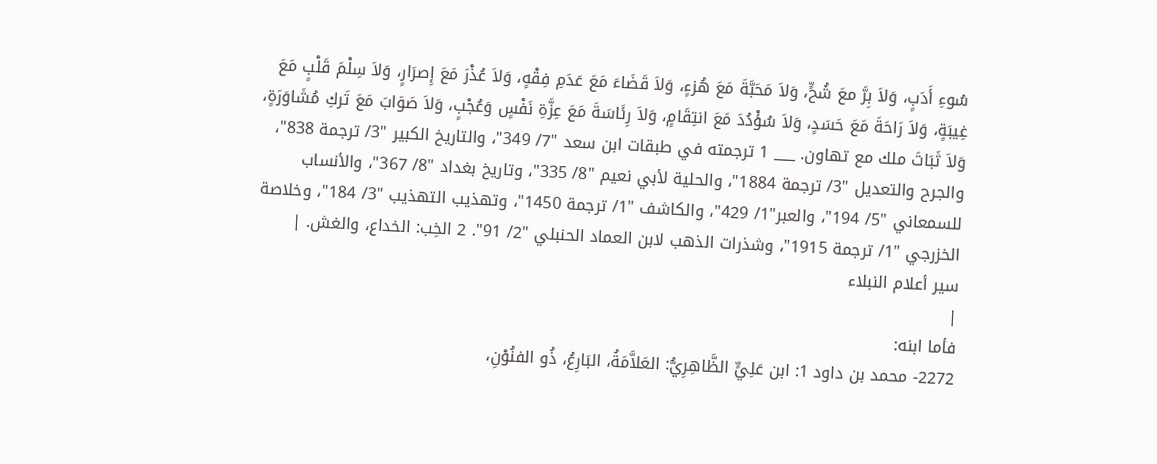سُوءِ أَدَبٍ، وَلاَ بِرَّ معَ شُحٍّ، وَلاَ مَحَبَّةَ مَعَ هُزءٍ، وَلاَ قَضَاءَ مَعَ عَدَمِ فِقْهٍ، وَلاَ عُذْرَ مَعَ إِصرَارٍ، وَلاَ سِلْمَ قَلْبٍ مَعَ غِيبَةٍ، وَلاَ رَاحَةَ مَعَ حَسَدٍ، وَلاَ سُؤْدُدَ مَعَ انتِقَامٍ، وَلاَ رِئَاسَةَ مَعَ عِزَّةِ نَفْسٍ وَعُجْبٍ، وَلاَ صَوَابَ مَعَ تَركِ مُشَاوَرَةٍ، وَلاَ ثَبَاتَ ملك مع تهاون. ___ 1 ترجمته في طبقات ابن سعد "7/ 349"، والتاريخ الكبير "3/ ترجمة 838"، والجرح والتعديل "3/ ترجمة 1884"، والحلية لأبي نعيم "8/ 335"، وتاريخ بغداد "8/ 367"، والأنساب للسمعاني "5/ 194"، والعبر"1/ 429"، والكاشف "1/ ترجمة 1450"، وتهذيب التهذيب "3/ 184"، وخلاصة الخزرجي "1/ ترجمة 1915"، وشذرات الذهب لابن العماد الحنبلي "2/ 91". 2 الخِب: الخداع، والغش. |
سير أعلام النبلاء
|
فأما ابنه:
2272- محمد بن داود 1: ابن عَلِيٍّ الظَّاهِرِيُّ: العَلاَّمَةُ، البَارِعُ، ذُو الفنُوْنِ،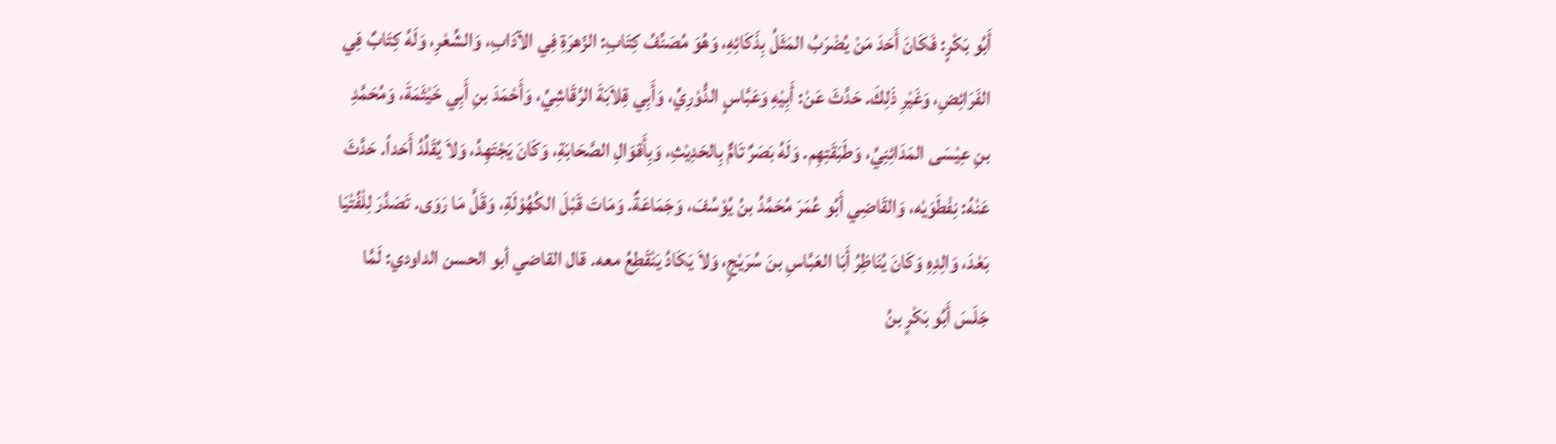أَبُو بَكْرٍ: فَكَانَ أَحَدَ مَنْ يُضْرَبُ المَثَلُ بِذَكَائِهِ، وَهُوَ مُصَنِّفُ كِتَابِ: الزّهرَةِ فِي الآدَابِ، وَالشِّعْرِ، وَلَهُ كِتَابٌ فِي الفَرَائِضِ، وَغَيْرِ ذَلِكَ. حَدَّثَ عَنْ: أَبِيْهِ وَعَبَّاسٍ الدُّوْرِيِّ، وَأَبِي قِلاَبَةَ الرَّقَاشِيِّ، وَأَحْمَدَ بنِ أَبِي خَيْثَمَةَ، وَمُحَمَّدِ بنِ عِيْسَى المَدَائِنِيِّ، وَطَبَقَتِهِم. وَلَهُ بَصَرٌ تَامٌّ بِالحَدِيْثِ، وَبِأَقوَالِ الصَّحَابَةِ، وَكَانَ يَجْتَهِدُ، وَلاَ يُقَلِّدُ أَحَداً. حَدَّثَ عَنْهُ: نِفْطَوَيْه، وَالقَاضِي أَبُو عُمَرَ مُحَمَّدُ بنُ يُوْسُفَ، وَجَمَاعَةٌ. وَمَاتَ قَبْلَ الكُهُوْلَةِ، وَقَلَّ مَا رَوَى. تَصَدَّرَ لِلْفُتْيَا بَعْدَ، وَالِدِهِ وَكَانَ يُنَاظِرُ أَبَا العَبَّاسِ بنَ سُرَيْجٍ، وَلاَ يَكَادُ يَنْقَطِعُ معه. قال القاضي أبو الحسن الداودي: لَمَّا جَلَسَ أَبُو بَكْرٍ بنُ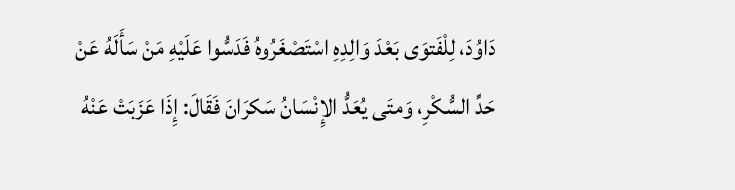دَاوُدَ، لِلْفَتوَى بَعْدَ وَالِدِهِ اسْتَصْغَرُوهُ فَدَسُّوا عَلَيْهِ مَنْ سَأَلَهُ عَنْ حَدِّ السُّكْرِ، وَمتَى يُعَدُّ الإِنْسَانُ سَكرَانَ فَقَالَ: إِذَا عَزَبَتْ عَنْهُ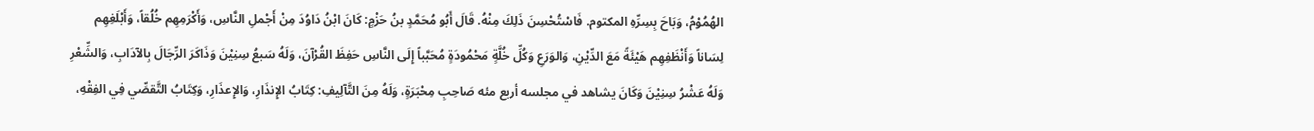الهُمُوْمُ، وَبَاحَ بِسِرِّهِ المكتوم. فَاسْتُحْسِنَ ذَلِكَ مِنْهُ. قَالَ أَبُو مُحَمَّدٍ بنُ حَزْمٍ: كَانَ ابْنُ دَاوُدَ مِنْ أَجْملِ النَّاسِ، وَأَكْرَمِهِم خُلُقاً، وَأَبْلَغِهِم لِسَاناً وَأَنْظَفِهِم هَيْئَةً مَعَ الدِّيْنِ، وَالوَرَعِ وَكُلِّ خُلَّةٍ مَحْمُودَةٍ مُحَبَّباً إِلَى النَّاسِ حَفِظَ القُرْآنَ، وَلَهُ سَبعُ سِنِيْنَ وَذَاكَرَ الرِّجَالَ بِالآدَابِ، وَالشِّعْرِ وَلَهُ عَشْرُ سِنِيْنَ وَكَانَ يشاهد في مجلسه أربع مئه صَاحِبِ مِحْبَرَةٍ، وَلَهُ مِنَ التَّآلِيفِ: كِتَابُ الإِنذَارِ، وَالإِعذَارِ، وَكِتَابُ التَّقصِّي فِي الفِقْهِ،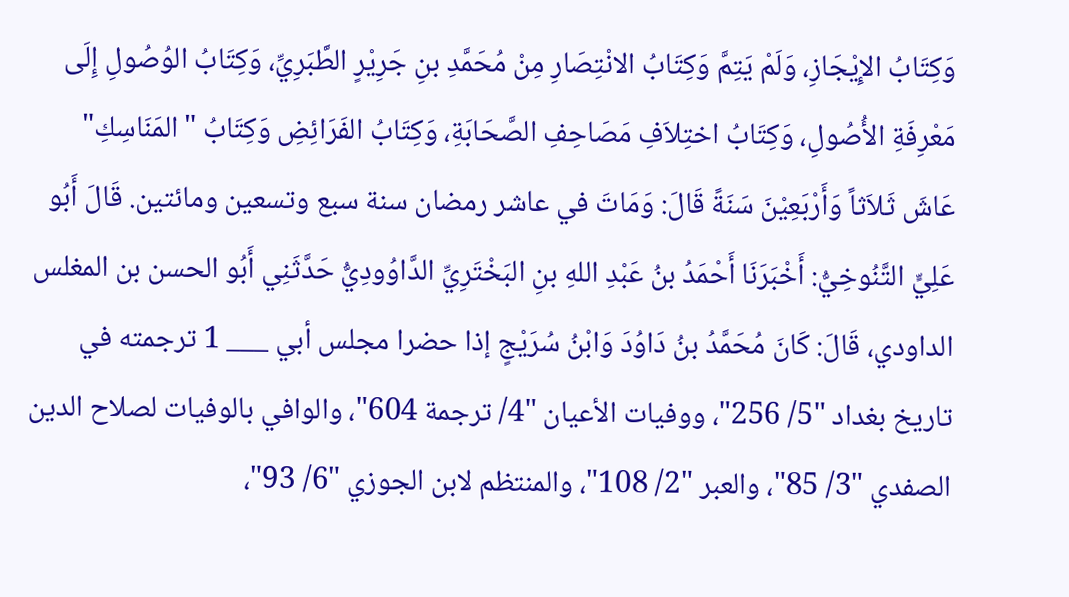وَكِتَابُ الإِيْجَازِ، وَلَمْ يَتِمَّ وَكِتَابُ الانْتِصَارِ مِنْ مُحَمَّدِ بنِ جَرِيْرٍ الطَّبَرِيِّ، وَكِتَابُ الوُصُولِ إِلَى مَعْرِفَةِ الأُصُولِ، وَكِتَابُ اختِلاَفِ مَصَاحِفِ الصَّحَابَةِ، وَكِتَابُ الفَرَائِضِ وَكِتَابُ "المَنَاسِكِ" عَاشَ ثَلاَثاً وَأَرْبَعِيْنَ سَنَةً قَالَ: وَمَاتَ في عاشر رمضان سنة سبع وتسعين ومائتين. قَالَ أَبُو عَلِيٍّ التَّنُوخِيُّ: أَخْبَرَنَا أَحْمَدُ بنُ عَبْدِ اللهِ بنِ البَخْتَرِيِّ الدَّاوُودِيُّ حَدَّثَنِي أَبُو الحسن بن المغلس الداودي، قَالَ: كَانَ مُحَمَّدُ بنُ دَاوُدَ وَابْنُ سُرَيْجٍ إذا حضرا مجلس أبي ___ 1 ترجمته في تاريخ بغداد "5/ 256"، ووفيات الأعيان "4/ ترجمة 604"، والوافي بالوفيات لصلاح الدين الصفدي "3/ 85"، والعبر "2/ 108"، والمنتظم لابن الجوزي "6/ 93"،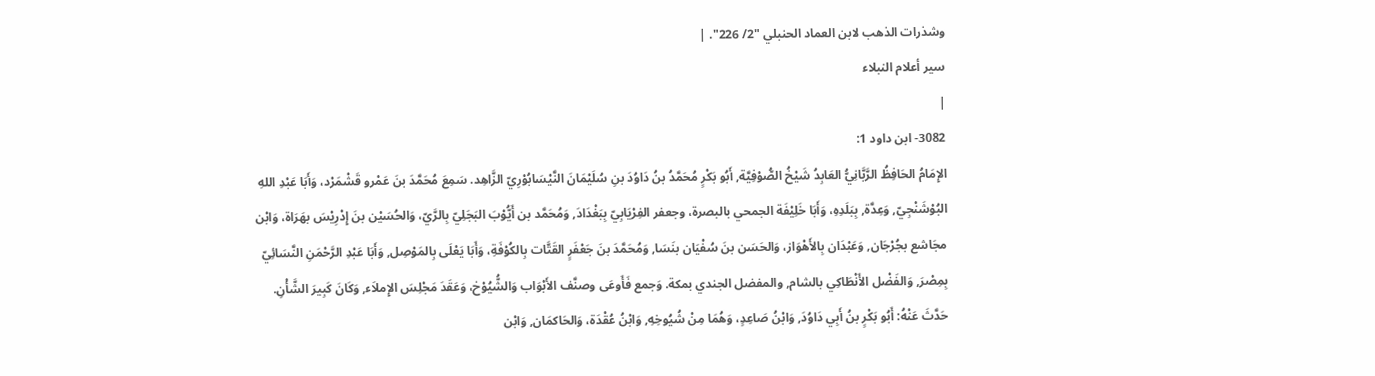وشذرات الذهب لابن العماد الحنبلي "2/ 226". |
سير أعلام النبلاء
|
3082- ابن داود 1:
الإِمَامُ الحَافِظُ الرَّبَّانِيُّ العَابِدُ شَيْخُ الصُّوْفِيَّة, أَبُو بَكْرٍ مُحَمَّدُ بنُ دَاوُدَ بنِ سُلَيْمَانَ النَّيْسَابُوْرِيّ الزَّاهِد. سَمِعَ مُحَمَّدَ بنَ عَمْرو قَشْمَرْد، وَأَبَا عَبْدِ اللهِ البُوْشَنْجِيّ, وَعِدَّة, بِبَلَدِهِ، وَأَبَا خَلِيْفَة الجمحي بالبصرة، وجعفر الفِرْيَابِيّ بِبَغْدَادَ, وَمُحَمَّد بن أَيُّوْبَ البَجَلِيّ بِالرَّيّ، وَالحُسَيْن بنَ إِدْرِيْسَ بهَرَاة، وَابْن مجَاشع بجُرْجَان, وَعَبْدَان بِالأَهْوَاز، وَالحَسَن بنَ سُفْيَان بنَسَا, وَمُحَمَّدَ بنَ جَعْفَرٍ القَتَّات بِالكُوْفَةِ، وَأَبَا يَعْلَى بِالمَوْصِل, وَأَبَا عَبْدِ الرَّحْمَنِ النَّسَائِيّ بِمِصْرَ, وَالفَضْل الأَنْطَاكِي بالشام, والمفضل الجندي بمكة. وَجمع فَأَوعَى وصنَّف الأَبْوَاب وَالشُّيُوْخ، وَعَقَدَ مَجْلِسَ الإِملاَء, وَكَانَ كَبِيرَ الشَّأْنِ. حَدَّثَ عَنْهُ: أَبُو بَكْرٍ بنُ أَبِي دَاوُدَ, وَابْنُ صَاعِدٍ، وَهُمَا مِنْ شُيُوخِهِ, وَابْنُ عُقْدَة، وَالحَاكمَان, وَابْن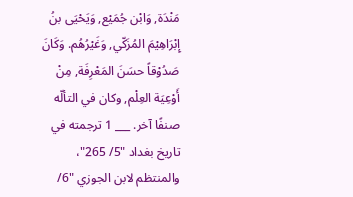مَنْدَة, وَابْن جُمَيْع, وَيَحْيَى بنُ إِبْرَاهِيْمَ المُزَكّي, وَغَيْرُهُم. وَكَانَ صَدُوْقاً حسَنَ المَعْرِفَة, مِنْ أَوْعِيَة العِلْم, وكان في التألّه صنفًا آخر. ___ 1 ترجمته في تاريخ بغداد "5/ 265"، والمنتظم لابن الجوزي "6/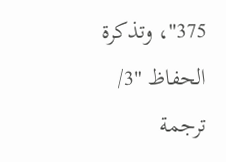375"، وتذكرة الحفاظ "3/ ترجمة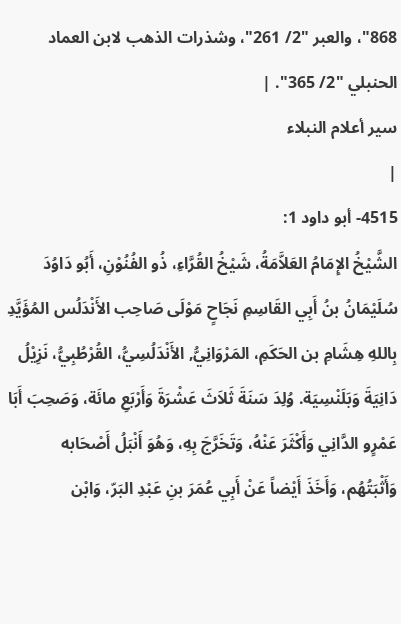868"، والعبر "2/ 261"، وشذرات الذهب لابن العماد الحنبلي "2/ 365". |
سير أعلام النبلاء
|
4515- أبو داود 1:
الشَّيْخُ الإِمَامُ العَلاَّمَةُ، شَيْخُ القُرَّاءِ، ذُو الفُنُوْنِ، أَبُو دَاوُدَ سُلَيْمَانُ بنُ أَبِي القَاسِمِ نَجَاحٍ مَوْلَى صَاحِب الأَنْدَلُس المُؤَيَّدِ بِاللهِ هِشَامِ بن الحَكَمِ، المَرْوَانِيُّ, الأَنْدَلُسِيُّ، القُرْطُبِيُّ، نَزِيْلُ دَانِيَةَ وَبَلَنْسِيَة. وُلِدَ سَنَةَ ثَلاَثَ عَشْرَةَ وَأَرْبَعِ مائَة، وَصَحِبَ أَبَا عَمْرٍو الدَّانِي وَأَكْثَرَ عَنْهُ، وَتَخَرَّجَ بِهِ، وَهُوَ أَنْبَلُ أَصْحَابه وَأَثْبَتُهُم، وَأَخَذَ أَيْضاً عَنْ أَبِي عُمَرَ بنِ عَبْدِ البَرّ، وَابْن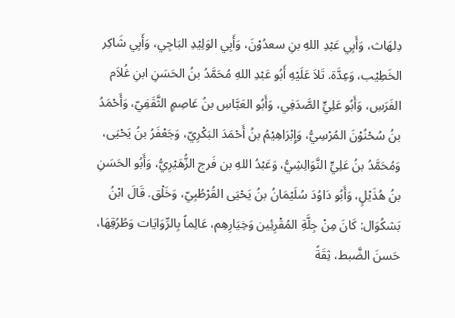دِلهَاث، وَأَبِي عَبْدِ اللهِ بنِ سعدُوْنَ، وَأَبِي الوَلِيْدِ البَاجِي، وَأَبِي شَاكِر الخَطِيْب، وَعِدَّة. تَلاَ عَلَيْهِ أَبُو عَبْدِ اللهِ مُحَمَّدُ بنُ الحَسَنِ ابنِ غُلاَم الفَرَسِ، وَأَبُو عَلِيٍّ الصَّدَفِي، وَأَبُو العَبَّاسِ بنُ عَاصِمٍ الثَّقَفِيّ، وَأَحْمَدُ بنُ سُحْنُوْنَ المُرْسِيُّ، وَإِبْرَاهِيْمُ بنُ أَحْمَدَ البَكْرِيّ، وَجَعْفَرُ بنُ يَحْيَى، وَمُحَمَّدُ بنُ عَلِيٍّ النَّوَالِشِيُّ، وَعَبْدُ اللهِ بن فَرج الزُّهَيْرِيُّ، وَأَبُو الحَسَنِ بنُ هُذَيْلٍ، وَأَبُو دَاوُدَ سُلَيْمَانُ بنُ يَحْيَى القُرْطُبِيّ، وَخَلْق. قَالَ ابْنُ بَشكُوَال: كَانَ مِنْ جِلَّةِ المُقْرِئِين وَخِيَارِهِم، عَالِماً بِالرِّوَايَات وَطُرُقِهَا، حَسنَ الضَّبط، ثِقَةً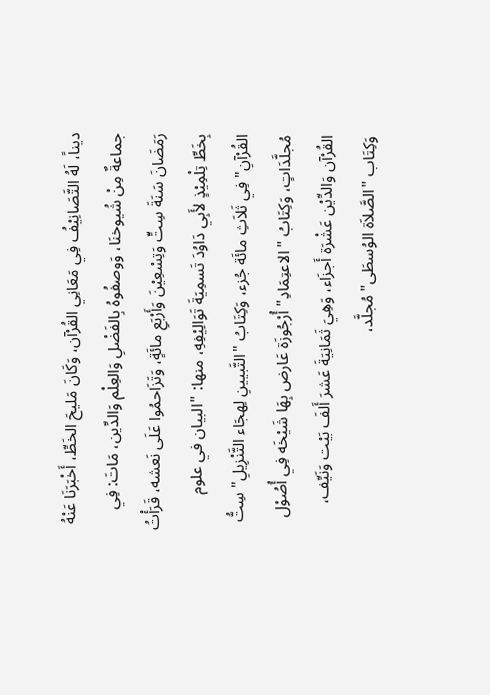ديناً، لَهُ التَّصَانِيْفُ فِي مَعَانِي القُرْآن، وَكَانَ مَليحَ الخَطِّ، أَخْبَرَنَا عَنْهُ جماعةٌ مِنْ شُيوخنَا، وَوصفُوهُ بِالفَضْلِ وَالعِلْم وَالدِّين، مَاتَ: فِي رَمَضَانَ سَنَةَ سِتٍّ وَتِسْعِيْنَ وَأَرْبَعِ مائَةٍ، وَتَزَاحمُوا عَلَى نَعشه، قَرَأْتُ بِخَطِّ تِلْمِيْذٍ لأَبِي دَاوُدَ تَسمِيَةَ تَوَالِيْفِهِ، منها: "البيان في علوم القُرْآنِ" فِي ثَلاَثِ مائَة جُزء، وَكِتَابُ "التَّبيينِ لِهجَاء التَّنْزِيلِ" سِتُّ مُجلَّدَاتٍ، وَكِتَابُ "الاعتِمَادِ" أُرْجُوزَة عَارض بِهَا شَيْخَه فِي أُصُوْل القُرْآن وَالدِّيْن عَشْرَة أَجزَاء، وَهِيَ ثَمَانِيَةَ عَشرَ أَلفَ بَيْت وَنَيِّف، وَكِتَاب "الصَّلاَة الوُسطَى" مُجلَّد،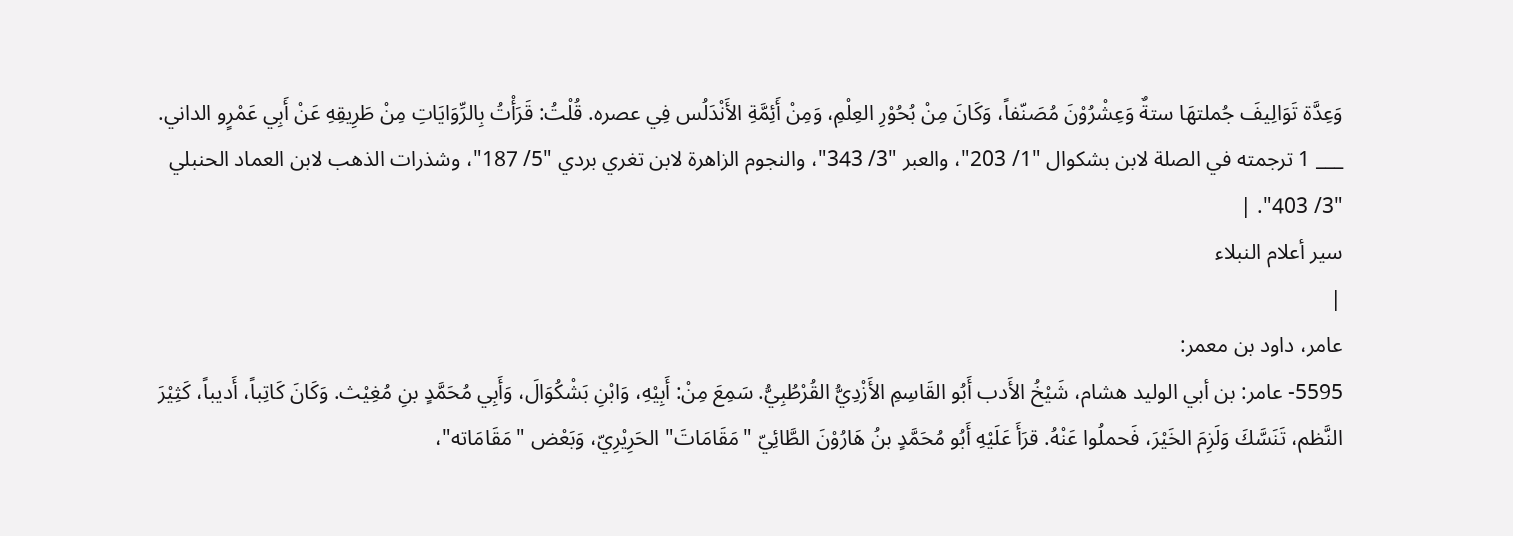وَعِدَّة تَوَالِيفَ جُملتهَا ستةٌ وَعِشْرُوْنَ مُصَنّفاً، وَكَانَ مِنْ بُحُوْرِ العِلْمِ، وَمِنْ أَئِمَّةِ الأَنْدَلُس فِي عصره. قُلْتُ: قَرَأْتُ بِالرِّوَايَاتِ مِنْ طَرِيقِهِ عَنْ أَبِي عَمْرٍو الداني. ___ 1 ترجمته في الصلة لابن بشكوال "1/ 203"، والعبر "3/ 343"، والنجوم الزاهرة لابن تغري بردي "5/ 187"، وشذرات الذهب لابن العماد الحنبلي "3/ 403". |
سير أعلام النبلاء
|
عامر، داود بن معمر:
5595- عامر: بن أبي الوليد هشام، شَيْخُ الأَدب أَبُو القَاسِمِ الأَزْدِيُّ القُرْطُبِيُّ. سَمِعَ مِنْ: أَبِيْهِ، وَابْنِ بَشْكُوَالَ، وَأَبِي مُحَمَّدٍ بنِ مُغِيْث. وَكَانَ كَاتِباً، أَديباً، كَثِيْرَ النَّظم، تَنَسَّكَ وَلَزِمَ الخَيْرَ، فَحملُوا عَنْهُ. قرَأَ عَلَيْهِ أَبُو مُحَمَّدٍ بنُ هَارُوْنَ الطَّائِيّ "مَقَامَاتَ" الحَرِيْرِيّ، وَبَعْض "مَقَامَاته"،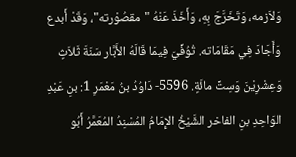وَلاَزمه، وَتَخَرَّجَ بِهِ، وَأَخَذَ عَنْهُ "مقصُوْرته"، وَقَدْ أَبدع وَأَجَادَ فِي مَقَامَاته. تُوُفِّيَ فِيمَا قَالَهُ الأَبَّار سَنَةَ ثَلاَثٍ وَعِشْرِيْنَ وَسِتِّ مائَةٍ. 5596- دَاوُدُ بنُ مَعْمَرِ 1: بنِ عَبْدِ الوَاحِدِ بنِ الفاخر الشَّيْخُ الإِمَامُ المُسْنِدُ المُعَمَّرُ أَبُو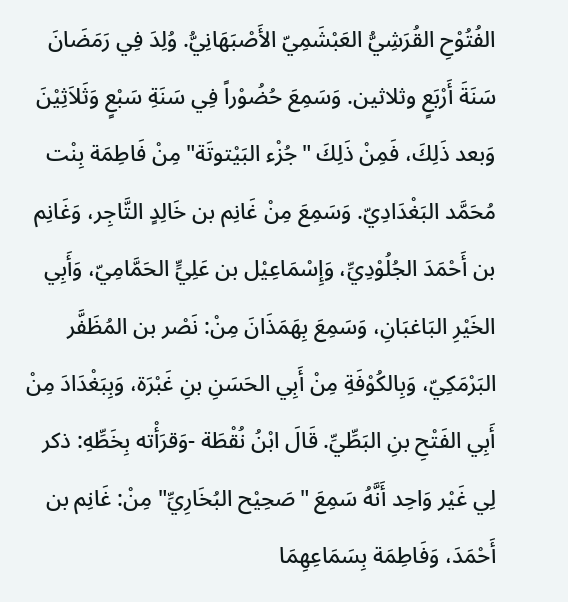الفُتُوْحِ القُرَشِيُّ العَبْشَمِيّ الأَصْبَهَانِيُّ. وُلِدَ فِي رَمَضَانَ سَنَةَ أَرْبَعٍ وثلاثين. وَسَمِعَ حُضُوْراً فِي سَنَةِ سَبْعٍ وَثَلاَثِيْنَ وَبعد ذَلِكَ، فَمِنْ ذَلِكَ "جُزْء البَيْتوتَة" مِنْ فَاطِمَة بِنْت مُحَمَّد البَغْدَادِيّ. وَسَمِعَ مِنْ غَانِم بن خَالِدٍ التَّاجِر، وَغَانِم بن أَحْمَدَ الجُلُوْدِيِّ، وَإِسْمَاعِيْل بن عَلِيٍّ الحَمَّامِيّ، وَأَبِي الخَيْرِ البَاغبَانِ، وَسَمِعَ بِهَمَذَانَ مِنْ: نَصْر بن المُظَفَّر البَرْمَكِيّ، وَبِالكُوْفَةِ مِنْ أَبِي الحَسَنِ بنِ غَبْرَة، وَبِبَغْدَادَ مِنْ أَبِي الفَتْحِ بنِ البَطِّيِّ. قَالَ ابْنُ نُقْطَة -وَقرَأْته بِخَطِّهِ: ذكر لِي غَيْر وَاحِد أَنَّهُ سَمِعَ "صَحِيْح البُخَارِيِّ" مِنْ: غَانِم بن أَحْمَدَ، وَفَاطِمَة بِسَمَاعِهِمَا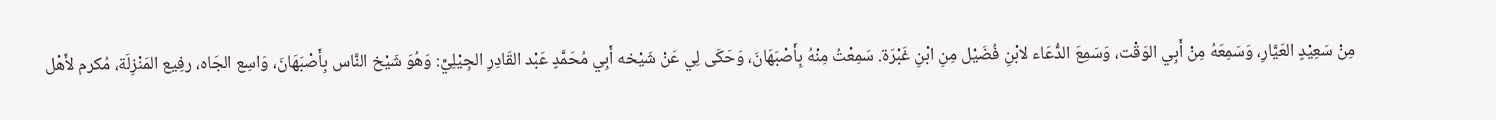مِنْ سَعِيْدٍ العَيَّارِ، وَسَمِعَهُ مِنْ أَبِي الوَقْت، وَسَمِعَ الدُّعَاء لابْنِ فُضَيْل مِنِ ابْنِ غَبْرَة. سَمِعْتُ مِنْهُ بِأَصْبَهَانَ، وَحَكَى لِي عَنْ شَيْخه أَبِي مُحَمَّدٍ عَبْد القَادِرِ الجِيْلِيِّ: وَهُوَ شَيْخ النَّاس بِأَصْبَهَانَ، وَاسِع الجَاه، رفِيع المَنْزِلَة، مُكرم لأَهْل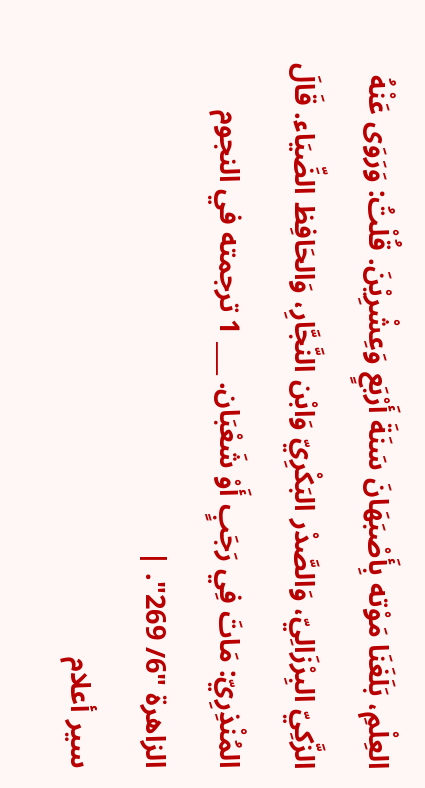العِلْمِ، بَلَغَنَا مَوْته بِأَصْبَهَانَ سَنَةَ أَرْبَعٍ وَعِشْرِيْنَ. قُلْتُ: وَرَوَى عَنْهُ الزَّكِيّ البِرْزَالِيّ، وَالصَّدْر البَكْرِيّ وَابْن النَّجَّارِ، وَالحَافِظ الضِّيَاء. قَالَ المُنْذِرِيّ: مَاتَ فِي رَجَبٍ أَوْ شَعْبَان. ___ 1 ترجمته في النجوم الزاهرة "6/ 269". |
سير أعلام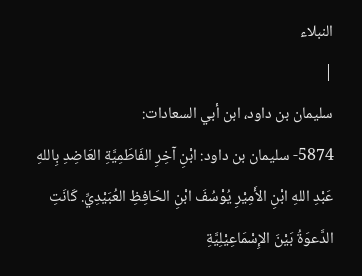النبلاء
|
سليمان بن داود، ابن أبي السعادات:
5874- سليمان بن داود: ابْنِ آخِرِ الفَاطَمِيَّةِ العَاضِدِ بِاللهِ عَبْدِ اللهِ ابْنِ الأَمِيْرِ يُوْسُفَ ابْنِ الحَافِظِ العُبَيْدِيِّ. كَانَتِ الدَّعوَةُ بَيْنَ الإِسْمَاعِيْلِيَّةِ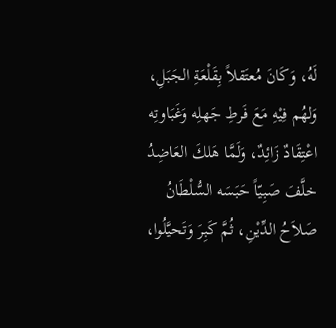لَهُ، وَكَانَ مُعتَقلاً بِقَلْعَةِ الجَبَلِ، وَلهُم فِيْهِ مَعَ فَرطِ جَهلِه وَغَبَاوتِه اعْتِقَادٌ زَائِدٌ، وَلَمَّا هَلكَ العَاضِدُ خلَّفَ صَبِيّاً حَبَسَه السُّلْطَانُ صَلاَحُ الدِّيْنِ، ثُمَّ كَبِرَ وَتَحيَّلُوا،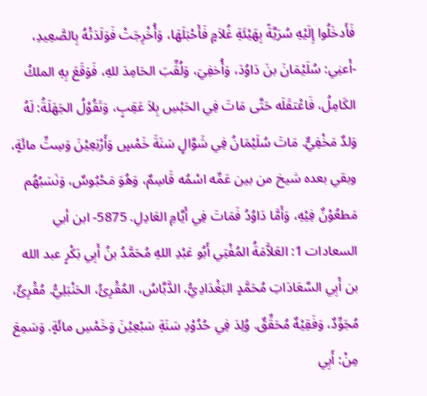فَأَدخَلُوا إِلَيْهِ سُرَيَّةً بِهَيْئَةِ غُلاَمٍ فَأَحْبَلَهَا، وَأُخْرِجَتْ فَوَلَدَتْهُ بِالصَّعِيدِ، -أَعنِي: سُلَيْمَانَ بنَ دَاوُدَ، وَأُخفِيَ، وَلُقِّبَ الحَامِدَ للهِ، فَوَقَعَ بِهِ الملكُ الكَامِلُ، فَاعْتقَلَه حَتَّى مَاتَ فِي الحَبْسِ بِلاَ عَقِبٍ، وَتَقُوْلُ الجَهَلَةُ: لَهُ وَلدٌ مَخْفِيٌّ. مَاتَ سُلَيْمَانُ فِي شَوَّالٍ سَنَةَ خَمْسٍ وَأَرْبَعِيْنَ وَسِتِّ مائَةٍ، وبقي بعده شيخ من بين عَمِّه اسْمُه قَاسِمٌ، وَهُوَ مَحْبُوسٌ، وَنَسَبُهُم مَطعُوْنٌ فِيْهِ، وَأَمَّا دَاوُدُ فَمَاتَ فِي أَيَّامِ العَادِلِ. 5875- ابن أبي السعادات 1: العَلاَّمَةُ المُفْتِي أَبُو عَبْدِ اللهِ مُحَمَّدُ بنُ أَبِي بَكْرٍ عبد الله بن أَبِي السَّعَادَاتِ مُحَمَّدٍ البَغْدَادِيُّ، الدَّبَّاسُ، المُقْرِئُ، الحَنْبَلِيُّ. مُقْرِئٌ، مُجَوِّدٌ، وَفَقِيْهٌ مُحَقِّقٌ. وُلِدَ فِي حُدُوْدِ سَنَةِ سَبْعِيْنَ وَخَمْسِ مائَةٍ. وَسَمِعَ مِنْ: أَبِي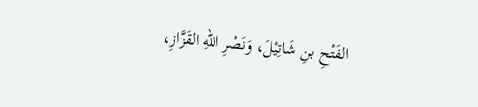الفَتْحِ بنِ شَاتِيْلَ، وَنَصْرِ اللهِ القَزَّازِ،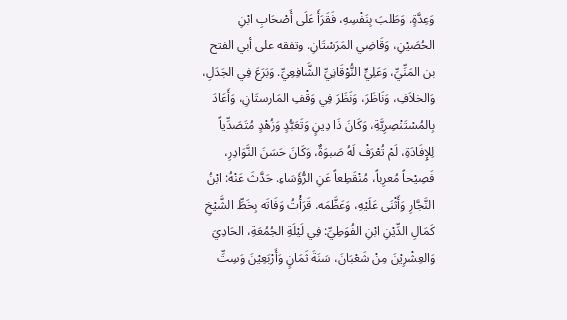وَعِدَّةٍ. وَطَلبَ بِنَفْسِهِ، فَقَرَأَ عَلَى أَصْحَابِ ابْنِ الحُصَيْنِ، وَقَاضِي المَرَسْتَانِ. وتفقه على أبي الفتح بن المَنِّيِّ، وَعَلِيٍّ النُّوْقَانِيِّ الشَّافِعِيِّ. وَبَرَعَ فِي الجَدَلِ، وَالخلاَفِ، وَنَاظَرَ، وَنَظَرَ فِي وَقْفِ المَارستَانِ، وَأَعَادَ بِالمُسْتَنْصِرِيَّةِ، وَكَانَ ذَا دِينٍ وَتَعَبُّدٍ وَزُهْدٍ مُتَصَدِّياً لِلإِفَادَةِ، لَمْ تُعْرَفْ لَهُ صَبوَةٌ، وَكَانَ حَسَنَ النَّوَادِرِ، فَصِيْحاً مُعرِباً، مُنْقَطِعاً عَنِ الرُّؤَسَاءِ. حَدَّثَ عَنْهُ: ابْنُ النَّجَّارِ وَأَثْنَى عَلَيْهِ، وَعَظَّمَه. قَرَأْتُ وَفَاتَه بِخَطِّ الشَّيْخِ كَمَالِ الدِّيْنِ ابْنِ الفُوَطِيِّ: فِي لَيْلَةِ الجُمُعَةِ، الحَادِيَ وَالعِشْرِيْنَ مِنْ شَعْبَانَ، سَنَةَ ثَمَانٍ وَأَرْبَعِيْنَ وَسِتِّ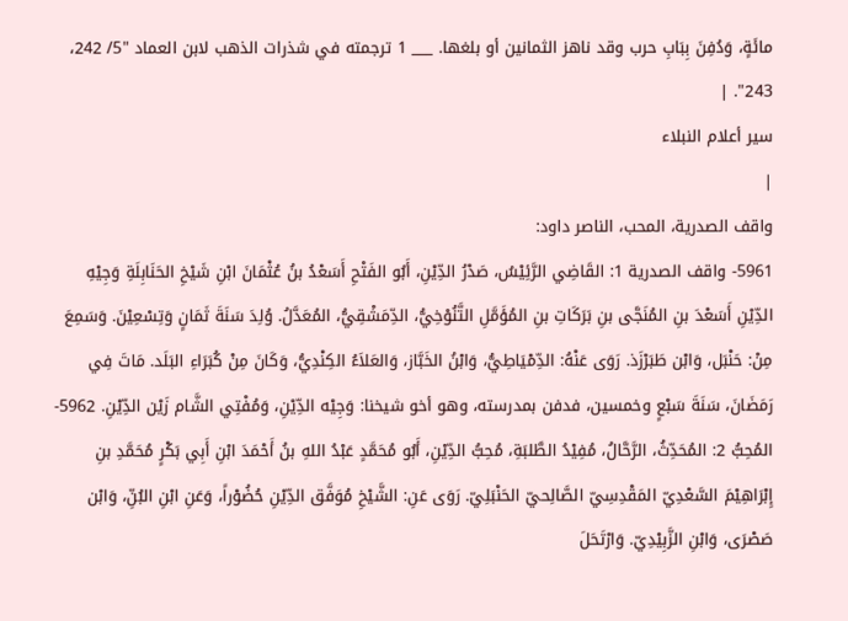مائَةٍ، وَدُفِنَ بِبَابِ حرب وقد ناهز الثمانين أو بلغها. ___ 1 ترجمته في شذرات الذهب لابن العماد "5/ 242، 243". |
سير أعلام النبلاء
|
واقف الصدرية، المحب، الناصر داود:
5961- واقف الصدرية 1: القَاضِي الرَّئِيْسُ، صَدْرُ الدِّيْنِ، أَبُو الفَتْحِ أَسَعْدُ بنُ عُثْمَانَ ابْنِ شَيْخِ الحَنَابِلَةِ وَجِيْهِ الدِّيْنِ أَسَعْدَ بنِ المُنَجَّى بنِ بَرَكَاتِ بنِ المُؤَمَّلِ التَّنُوْخِيُّ، الدِّمَشْقِيُّ، المُعَدَّلُ. وُلِدَ سَنَةَ ثَمَانٍ وَتِسْعِيْنَ. وَسَمِعَ مِنْ: حَنْبَل، وَابْن طَبَرْزَذ. رَوَى عَنْهُ: الدِّمْيَاطِيُّ، وَابْنُ الخَبَّاز، وَالعَلاَءُ الكِنْدِيُّ، وَكَانَ مِنْ كُبَرَاءِ البَلَد. مَاتَ فِي رَمَضَانَ، سَنَةَ سَبْعٍ وخمسين، فدفن بمدرسته، وهو أخو شيخنا: وَجِيْه الدِّيْنِ، وَمُفْتِي الشَّام زَيْن الدِّيْنِ. 5962- المُحِبُّ 2: المُحَدِّثُ، الرَّحَّالُ، مُفِيْدُ الطَّلبَةِ، مُحِبُّ الدِّيْنِ، أَبُو مُحَمَّدٍ عَبْدُ اللهِ بنُ أَحْمَدَ ابْنِ أَبِي بَكْرٍ مُحَمَّدِ بنِ إِبْرَاهِيْمَ السَّعْدِيّ المَقْدِسِيّ الصَّالِحيّ الحَنْبَلِيّ. رَوَى عَنِ: الشَّيْخِ مُوَفَّق الدِّيْنِ حُضُوْراً، وَعَنِ ابْنِ البُنِّ، وَابْن صَصْرَى، وَابْنِ الزَّبِيْدِيّ. وَارْتَحَلَ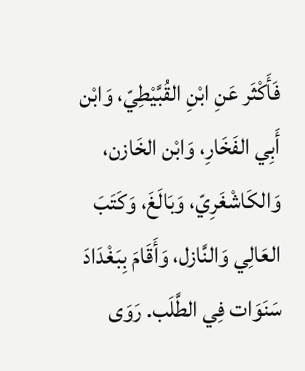فَأَكْثَر عَنِ ابْنِ القُبَّيْطِيّ، وَابْن أَبِي الفَخَارِ، وَابْن الخَازن، وَالكَاشْغَرِيّ، وَبَالَغَ، وَكَتَبَ العَالِي وَالنَّازل، وَأَقَامَ بِبَغْدَادَ سَنَوَات فِي الطَّلَب. رَوَى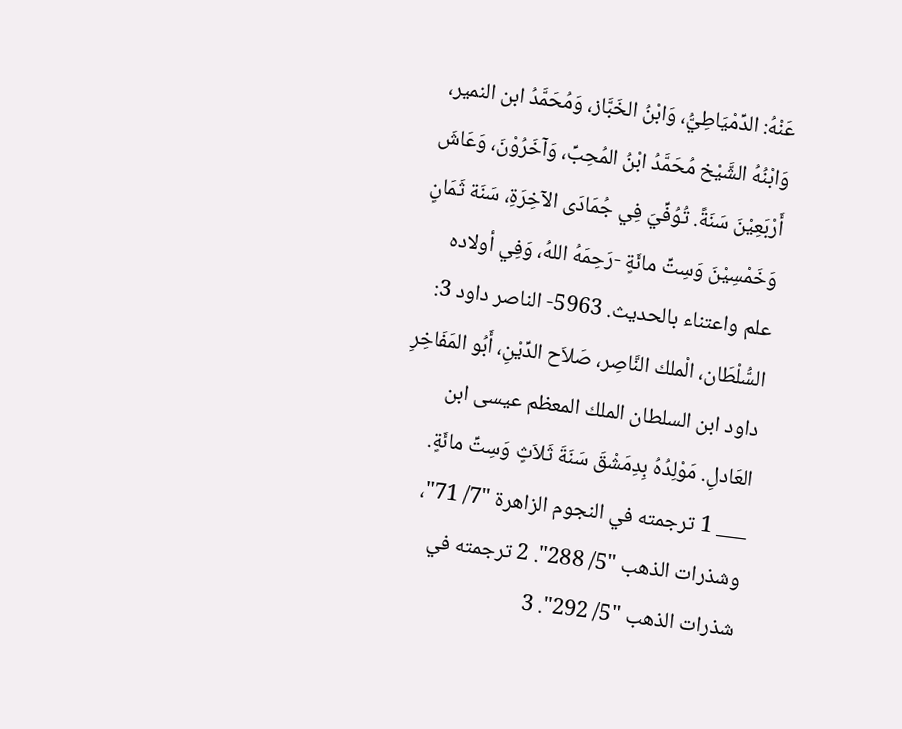عَنْهُ: الدِّمْيَاطِيُّ، وَابْنُ الخَبَّاز، وَمُحَمَّدُ ابن النمير، وَابْنُهُ الشَّيْخ مُحَمَّدُ ابْنُ المُحِبِّ، وَآخَرُوْنَ، وَعَاشَ أَرْبَعِيْنَ سَنَةً. تُوُفِّيَ فِي جُمَادَى الآخِرَةِ، سَنَة ثَمَانٍ وَخَمْسِيْنَ وَسِتِّ مائَةٍ -رَحِمَهُ اللهُ، وَفِي أولاده علم واعتناء بالحديث. 5963- الناصر داود 3: السُّلْطَان، الْملك النَّاصِر، صَلاَح الدِّيْنِ، أَبُو المَفَاخِرِ داود ابن السلطان الملك المعظم عيسى ابن العَادلِ. مَوْلِدُهُ بِدِمَشْقَ سَنَةَ ثَلاَثٍ وَسِتِّ مائَةٍ. ___ 1 ترجمته في النجوم الزاهرة "7/ 71"، وشذرات الذهب "5/ 288". 2 ترجمته في شذرات الذهب "5/ 292". 3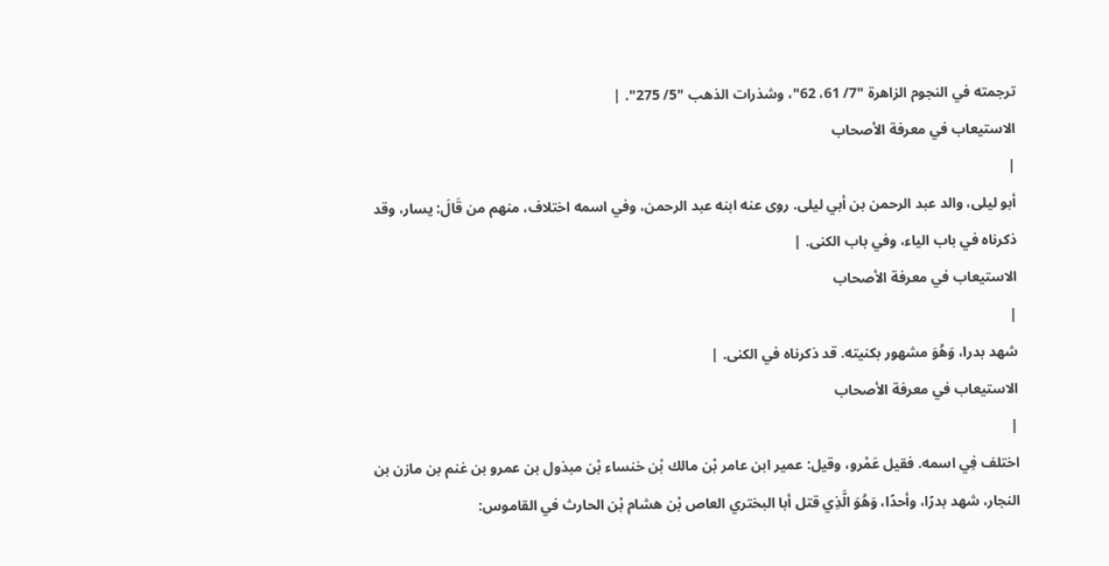ترجمته في النجوم الزاهرة "7/ 61، 62"، وشذرات الذهب "5/ 275". |
الاستيعاب في معرفة الأصحاب
|
أبو ليلى، والد عبد الرحمن بن أبي ليلى. روى عنه ابنه عبد الرحمن، وفي اسمه اختلاف، منهم من قَالَ: يسار، وقد ذكرناه في باب الياء، وفي باب الكنى. |
الاستيعاب في معرفة الأصحاب
|
شهد بدرا، وَهُوَ مشهور بكنيته. قد ذكرناه في الكنى. |
الاستيعاب في معرفة الأصحاب
|
اختلف فِي اسمه. فقيل عَمْرو، وقيل: عمير ابن عامر بْن مالك بْن خنساء بْن مبذول بن عمرو بن غنم بن مازن بن النجار، شهد بدرًا، وأحدًا، وَهُوَ الَّذِي قتل أبا البختري العاص بْن هشام بْن الحارث في القاموس: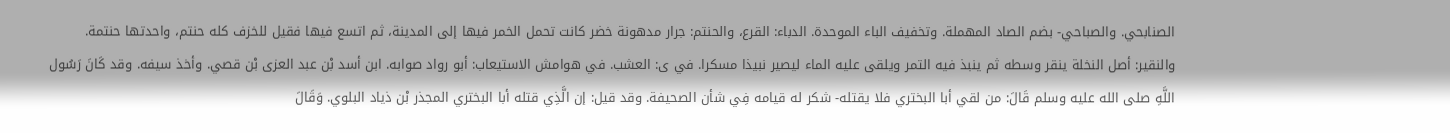الصنابحي. والصباحي- بضم الصاد المهملة. وتخفيف الباء الموحدة. الدباء: القرع، والحنتم: جرار مدهونة خضر كانت تحمل الخمر فيها إلى المدينة، ثم اتسع فيها فقيل للخزف كله حنتم، واحدتها حنتمة. والنقير: أصل النخلة ينقر وسطه ثم ينبذ فيه التمر ويلقى عليه الماء ليصير نبيذا مسكرا. في ى: العشب. في هوامش الاستيعاب: أبو رواد صوابه. ابن أسد بْن عبد العزى بْن قصي. وأخذ سيفه. وقد كَانَ رَسُول اللَّهِ صلى الله عليه وسلم قَالَ: من لقي أبا البختري فلا يقتله- شكر له قيامه فِي شأن الصحيفة. وقد قيل: إن الَّذِي قتله أبا البختري المجذر بْن ذياد البلوي. وَقَالَ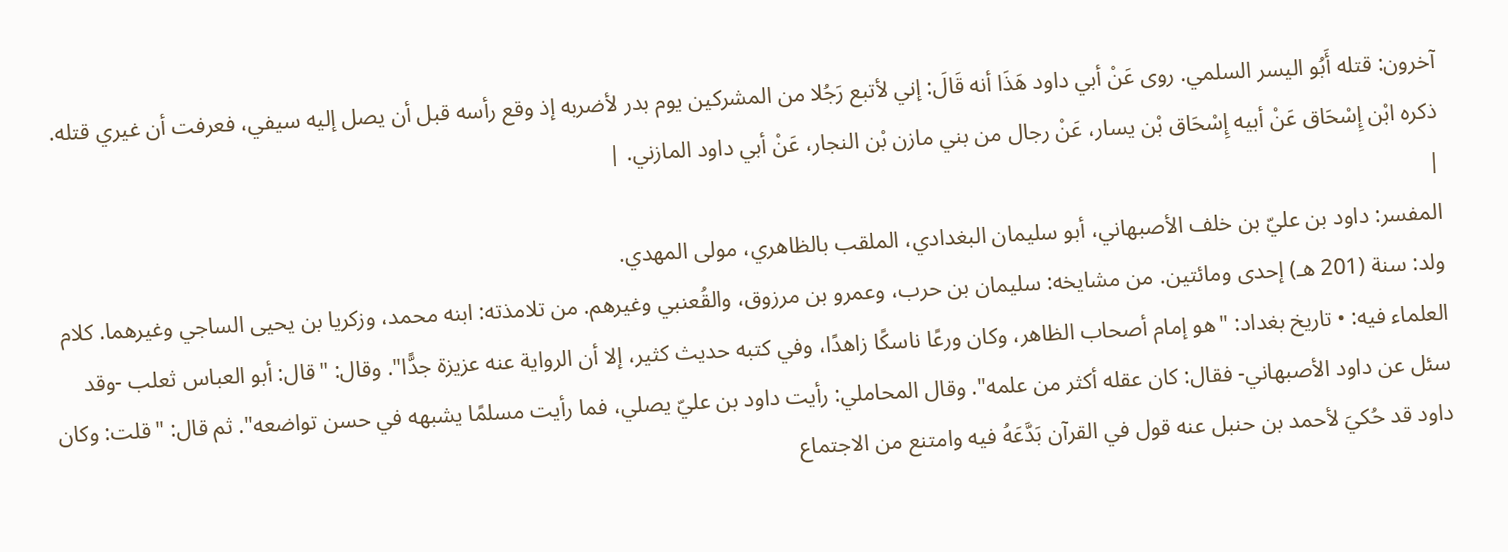آخرون: قتله أَبُو اليسر السلمي. روى عَنْ أبي داود هَذَا أنه قَالَ: إني لأتبع رَجُلا من المشركين يوم بدر لأضربه إذ وقع رأسه قبل أن يصل إليه سيفي، فعرفت أن غيري قتله. ذكره ابْن إِسْحَاق عَنْ أبيه إِسْحَاق بْن يسار، عَنْ رجال من بني مازن بْن النجار، عَنْ أبي داود المازني. |
|
المفسر: داود بن عليّ بن خلف الأصبهاني، أبو سليمان البغدادي، الملقب بالظاهري، مولى المهدي.
ولد: سنة (201 هـ) إحدى ومائتين. من مشايخه: سليمان بن حرب، وعمرو بن مرزوق، والقُعنبي وغيرهم. من تلامذته: ابنه محمد، وزكريا بن يحيى الساجي وغيرهما. كلام العلماء فيه: • تاريخ بغداد: "هو إمام أصحاب الظاهر، وكان ورعًا ناسكًا زاهدًا، وفي كتبه حديث كثير، إلا أن الرواية عنه عزيزة جدًّا". وقال: "قال: أبو العباس ثعلب -وقد سئل عن داود الأصبهاني- فقال: كان عقله أكثر من علمه". وقال المحاملي: رأيت داود بن عليّ يصلي، فما رأيت مسلمًا يشبهه في حسن تواضعه". ثم قال: "قلت: وكان داود قد حُكيَ لأحمد بن حنبل عنه قول في القرآن بَدَّعَهُ فيه وامتنع من الاجتماع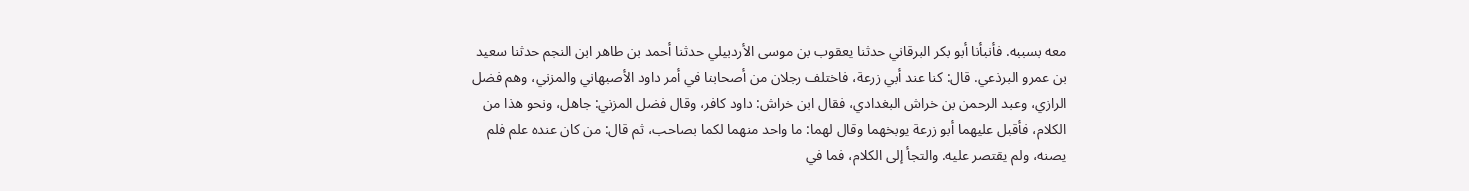معه بسببه. فأنبأنا أبو بكر البرقاني حدثنا يعقوب بن موسى الأردبيلي حدثنا أحمد بن طاهر ابن النجم حدثنا سعيد بن عمرو البرذعي. قال: كنا عند أبي زرعة، فاختلف رجلان من أصحابنا في أمر داود الأصبهاني والمزني، وهم فضل الرازي، وعبد الرحمن بن خراش البغدادي، فقال ابن خراش: داود كافر، وقال فضل المزني: جاهل، ونحو هذا من الكلام، فأقبل عليهما أبو زرعة يوبخهما وقال لهما: ما واحد منهما لكما بصاحب، ثم قال: من كان عنده علم فلم يصنه، ولم يقتصر عليه. والتجأ إلى الكلام، فما في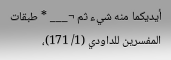أيديكما منه شيء ثم ¬___ * طبقات المفسرين للداودي (1/ 171)،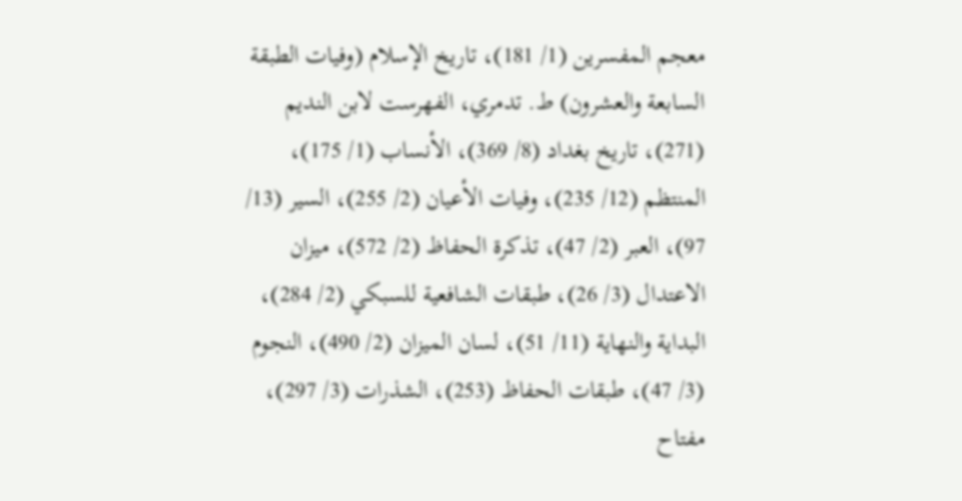معجم المفسرين (1/ 181)، تاريخ الإسلام (وفيات الطبقة السابعة والعشرون) ط. تدمري، الفهرست لابن النديم (271)، تاريخ بغداد (8/ 369)، الأنساب (1/ 175)، المنتظم (12/ 235)، وفيات الأعيان (2/ 255)، السير (13/ 97)، العبر (2/ 47)، تذكرة الحفاظ (2/ 572)، ميزان الاعتدال (3/ 26)، طبقات الشافعية للسبكي (2/ 284)، البداية والنهاية (11/ 51)، لسان الميزان (2/ 490)، النجوم (3/ 47)، طبقات الحفاظ (253)، الشذرات (3/ 297)، مفتاح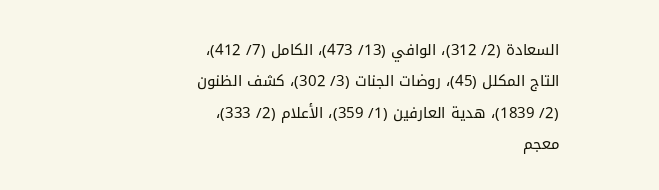السعادة (2/ 312)، الوافي (13/ 473)، الكامل (7/ 412)، التاج المكلل (45)، روضات الجنات (3/ 302)، كشف الظنون (2/ 1839)، هدية العارفين (1/ 359)، الأعلام (2/ 333)، معجم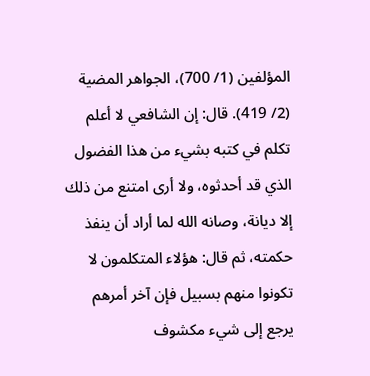المؤلفين (1/ 700)، الجواهر المضية (2/ 419). قال: إن الشافعي لا أعلم تكلم في كتبه بشيء من هذا الفضول الذي قد أحدثوه، ولا أرى امتنع من ذلك إلا ديانة، وصانه الله لما أراد أن ينفذ حكمته، ثم قال: هؤلاء المتكلمون لا تكونوا منهم بسبيل فإن آخر أمرهم يرجع إلى شيء مكشوف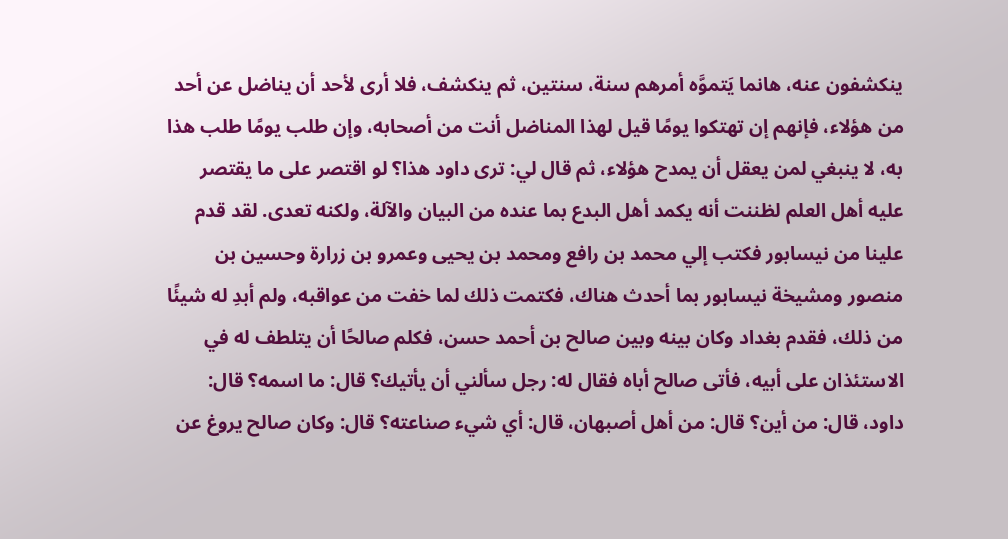ينكشفون عنه، هانما يَتموَّه أمرهم سنة، سنتين، ثم ينكشف، فلا أرى لأحد أن يناضل عن أحد من هؤلاء، فإنهم إن تهتكوا يومًا قيل لهذا المناضل أنت من أصحابه، وإن طلب يومًا طلب هذا به، لا ينبغي لمن يعقل أن يمدح هؤلاء، ثم قال لي: ترى داود هذا؟ لو اقتصر على ما يقتصر عليه أهل العلم لظننت أنه يكمد أهل البدع بما عنده من البيان والآلة، ولكنه تعدى. لقد قدم علينا من نيسابور فكتب إلي محمد بن رافع ومحمد بن يحيى وعمرو بن زرارة وحسين بن منصور ومشيخة نيسابور بما أحدث هناك، فكتمت ذلك لما خفت من عواقبه، ولم أبدِ له شيئًا من ذلك، فقدم بغداد وكان بينه وبين صالح بن أحمد حسن، فكلم صالحًا أن يتلطف له في الاستئذان على أبيه، فأتى صالح أباه فقال له: رجل سألني أن يأتيك؟ قال: ما اسمه؟ قال: داود، قال: من أين؟ قال: من أهل أصبهان، قال: أي شيء صناعته؟ قال: وكان صالح يروغ عن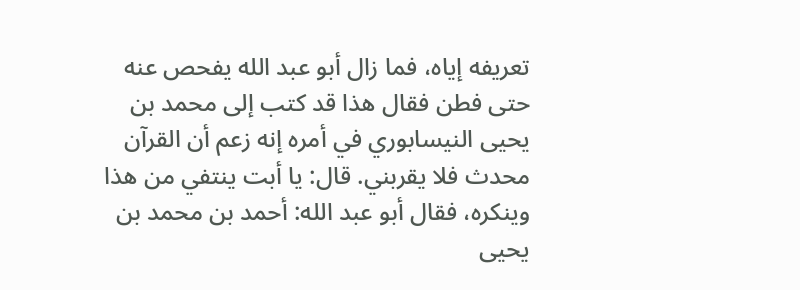تعريفه إياه، فما زال أبو عبد الله يفحص عنه حتى فطن فقال هذا قد كتب إلى محمد بن يحيى النيسابوري في أمره إنه زعم أن القرآن محدث فلا يقربني. قال: يا أبت ينتفي من هذا وينكره، فقال أبو عبد الله: أحمد بن محمد بن يحيى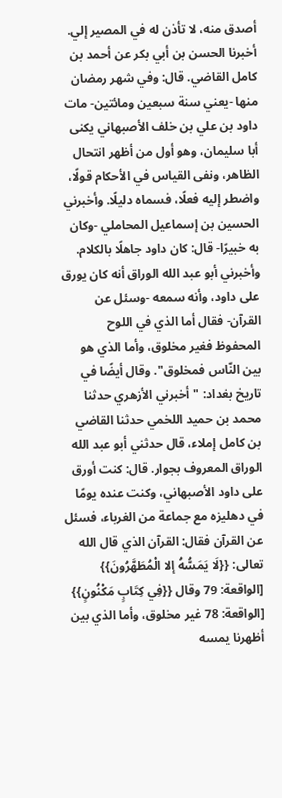أصدق منه، لا تأذن له في المصير إلي. أخبرنا الحسن بن أبي بكر عن أحمد بن كامل القاضي. قال: وفي شهر رمضان منها -يعني سنة سبعين ومائتين- مات داود بن علي بن خلف الأصبهاني يكنى أبا سليمان، وهو أول من أظهر انتحال الظاهر، ونفى القياس في الأحكام قولًا، واضطر إليه فعلًا، فسماه دليلًا. وأخبرني الحسين بن إسماعيل المحاملي -وكان به خبيرًا- قال: كان داود جاهلًا بالكلام. وأخبرني أبو عبد الله الوراق أنه كان يورق على داود، وأنه سمعه -وسئل عن القرآن- فقال أما الذي في اللوح المحفوظ فغير مخلوق، وأما الذي هو بين النّاس فمخلوق". وقال أيضًا في تاريخ بغداد: "أخبرني الأزهري حدثنا محمد بن حميد اللخمي حدثنا القاضي بن كامل إملاء، قال حدثني أبو عبد الله الوراق المعروف بجوار. قال: كنت أورق على داود الأصبهاني، وكنت عنده يومًا في دهليزه مع جماعة من الغرباء، فسئل عن القرآن فقال: القرآن الذي قال الله تعالى: {{لَا يَمَسُّهُ إلا الْمُطَهَّرُونَ}} [الواقعة: 79 وقال {{فِي كِتَابٍ مَكْنُونٍ}} [الواقعة: 78 غير مخلوق، وأما الذي بين أظهرنا يمسه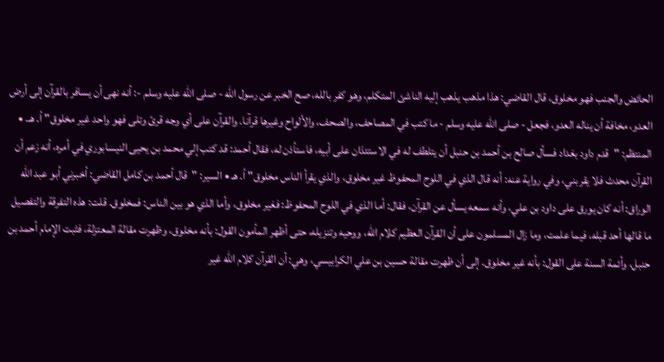الحائض والجنب فهو مخلوق، قال القاضي: هذا مذهب يذهب إليه الناشئ المتكلم، وهو كفر بالله، صح الخبر عن رسول الله - صلى الله عليه وسلم -: أنه نهى أن يسافر بالقرآن إلى أرض العدو، مخافة أن يناله العدو، فجعل - صلى الله عليه وسلم - ما كتب في المصاحف، والصحف، والألواح وغيرها قرآنا. والقرآن على أي وجه قرئ وتلى فهو واحد غير مخلوق" أ. هـ. • المنتظم: "قدم داود بغداد فسأل صالح بن أحمد بن حنبل أن يتلطف له في الاستئذان على أبيه، فاستأذن له، فقال أحمد: قد كتب إلي محمد بن يحيى النيسابوري في أمره، أنه زعم أن القرآن محدث فلا يقربني، وفي رواية عنه: أنه قال الذي في اللوح المحفوظ غير مخلوق، والذي يقرأ الناس مخلوق" أ. هـ • السير: "قال أحمد بن كامل القاضي: أخبرني أبو عبد الله الوراق: أنه كان يورق على داود بن علي، وأنه سمعه يسأل عن القرآن، فقال: أما الذي في اللوح المحفوظ: فغير مخلوق، وأما الذي هو بين الناس: فمخلوق. قلت: هذه التفرقة والتفصيل ما قالها أحد قبله، فيما علمت، وما زال المسلمون على أن القرآن العظيم كلام الله، ووحيه وتنزيله، حتى أظهر المأمون القول: بأنه مخلوق، وظهرت مقالة المعتزلة، فثبت الإمام أحمد بن حنبل، وأئمة السنة على القول: بأنه غير مخلوق. إلى أن ظهرت مقالة حسين بن علي الكرابيسي، وهي: أن القرآن كلام الله غير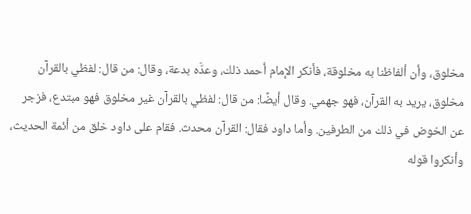مخلوق، وأن ألفاظنا به مخلوقة، فأنكر الإمام أحمد ذلك، وعدَّه بدعة، وقال: من قال: لفظي بالقرآن مخلوق، يريد به القرآن، فهو جهمي. وقال أيضًا: من قال: لفظي بالقرآن غير مخلوق فهو مبتدع، فزجر عن الخوض في ذلك من الطرفين. وأما داود فقال: القرآن محدث. فقام على داود خلق من أئمة الحديث، وأنكروا قوله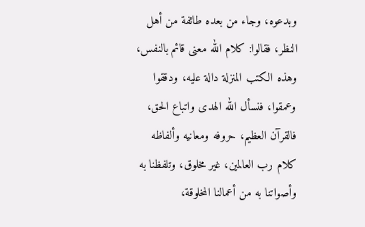وبدعوه، وجاء من بعده طائفة من أهل النظر، فقالوا: كلام الله معنى قائم بالنفس، وهذه الكتب المنزلة دالة عليه، ودققوا وعمقوا، فنسأل الله الهدى واتباع الحق، فالقرآن العظيم، حروفه ومعانيه وألفاظه كلام رب العالمين، غير مخلوق، وتلفظنا به وأصواتنا به من أعمالنا المخلوقة،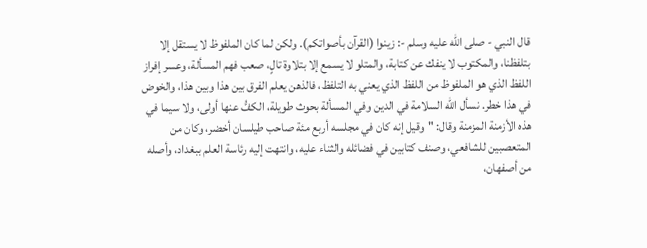قال النبي - صلى الله عليه وسلم -: زينوا (القرآن بأصواتكم). ولكن لما كان الملفوظ لا يستقل إلا بتلفظنا، والمكتوب لا ينفك عن كتابة، والمتلو لا يسمع إلا بتلاوة تالٍ، صعب فهم المسألة، وعسر إفراز اللفظ الذي هو الملفوظ من اللفظ الذي يعني به التلفظ، فالذهن يعلم الفرق بين هذا وبين هذا، والخوض في هذا خطر. نسأل الله السلامة في الدين وفي المسألة بحوث طويلة، الكفُّ عنها أولى، ولا سيما في هذه الأزمنة المزمنة وقال: "وقيل إنه كان في مجلسه أربع مئة صاحب طيلسان أخضر، وكان من المتعصبين للشافعي، وصنف كتابين في فضائله والثناء عليه، وانتهت إليه رئاسة العلم ببغداد، وأصله من أصفهان،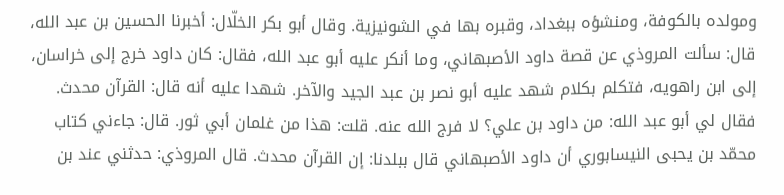ومولده بالكوفة، ومنشؤه ببغداد، وقبره بها في الشونيزية. وقال أبو بكر الخلّال: أخبرنا الحسين بن عبد الله، قال: سألت المروذي عن قصة داود الأصبهاني، وما أنكر عليه أبو عبد الله، فقال: كان داود خرج إلى خراسان، إلى ابن راهويه، فتكلم بكلام شهد عليه أبو نصر بن عبد الجيد والآخر. شهدا عليه أنه قال: القرآن محدث. فقال لي أبو عبد الله: من داود بن علي؟ لا فرج الله عنه. قلت: هذا من غلمان أبي ثور. قال: جاءني كتاب محمّد بن يحبى النيسابوري أن داود الأصبهاني قال ببلدنا: إن القرآن محدث. قال المروذي: حدثني عند بن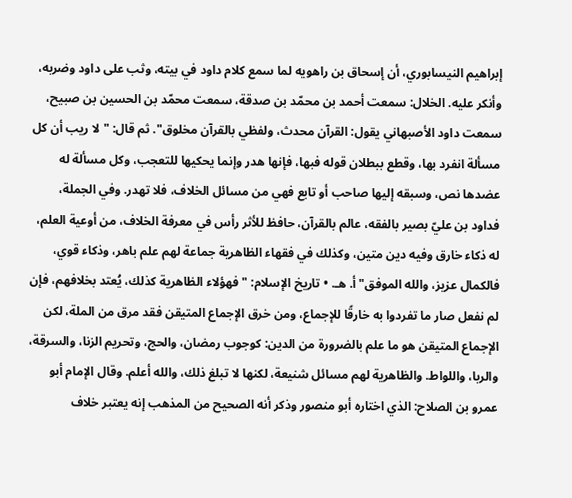إبراهيم النيسابوري، أن إسحاق بن راهويه لما سمع كلام داود في بيته، وثب على داود وضربه، وأنكر عليه. الخلال: سمعت أحمد بن محمّد بن صدقة، سمعت محمّد بن الحسين بن صبيح، سمعت داود الأصبهاني يقول: القرآن محدث، ولفظي بالقرآن مخلوق". ثم قال: "لا ريب أن كل مسألة انفرد بها، وقطع ببطلان قوله فبها، فإنها هدر وإنما يحكيها للتعجب، وكل مسألة له عضدها نص، وسبقه إليها صاحب أو تابع فهي من مسائل الخلاف، فلا تهدر. وفي الجملة، فداود بن عليّ بصير بالفقه، عالم بالقرآن، حافظ للأثر رأس في معرفة الخلاف، من أوعية العلم، له ذكاء خارق وفيه دين متين، وكذلك في فقهاء الظاهرية جماعة لهم علم باهر، وذكاء قوي، فالكمال عزيز، والله الموفق" أ. هـ. • تاريخ الإسلام: "فهؤلاء الظاهرية كذلك، يُعتد بخلافهم، فإن لم نفعل صار ما تفردوا به خارقًا للإجماع، ومن خرق الإجماع المتيقن فقد مرق من الملة، لكن الإجماع المتيقن هو ما علم بالضرورة من الدين: كوجوب رمضان، والحج، وتحريم الزنا، والسرقة، والربا، واللواط. والظاهرية لهم مسائل شنيعة، لكنها لا تبلغ ذلك، والله أعلم. وقال الإمام أبو عمرو بن الصلاح: الذي اختاره أبو منصور وذكر أنه الصحيح من المذهب إنه يعتبر خلاف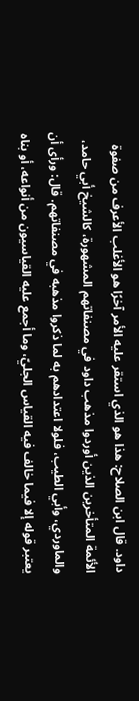داود. قال ابن الصلاح: هذا هو الذي استقر عليه الأمر آخرًا هو الأغلب الأعرف من صفوة الأئمة المتأخرين الذين أوردوا مذهب داود في مصنفاتهم المشهورة، كالشيخ أبي حامد، والماوردي، وأبي الطيب، فلولا اعتدادهم به لما ذكروا مذهبه في مصنفاتهم. قال: ورأى أن يعتبر قوله إلا فيما خالف فيه القياس الجليّ، وما أجمع عليه القياسيون من أنواعه، أو بناه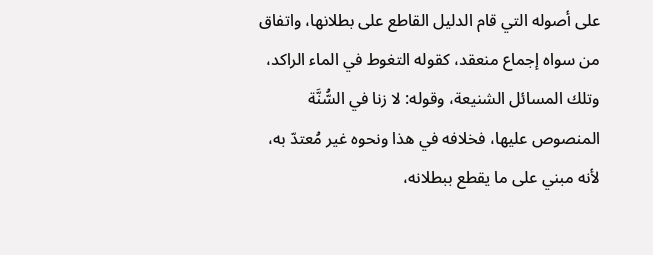على أصوله التي قام الدليل القاطع على بطلانها، واتفاق من سواه إجماع منعقد، كقوله التغوط في الماء الراكد، وتلك المسائل الشنيعة، وقوله: لا زنا في السُّنَّة المنصوص عليها، فخلافه في هذا ونحوه غير مُعتدّ به، لأنه مبني على ما يقطع ببطلانه،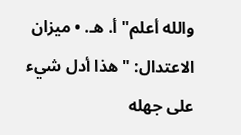والله أعلم" أ. هـ. • ميزان الاعتدال: "هذا أدل شيء على جهله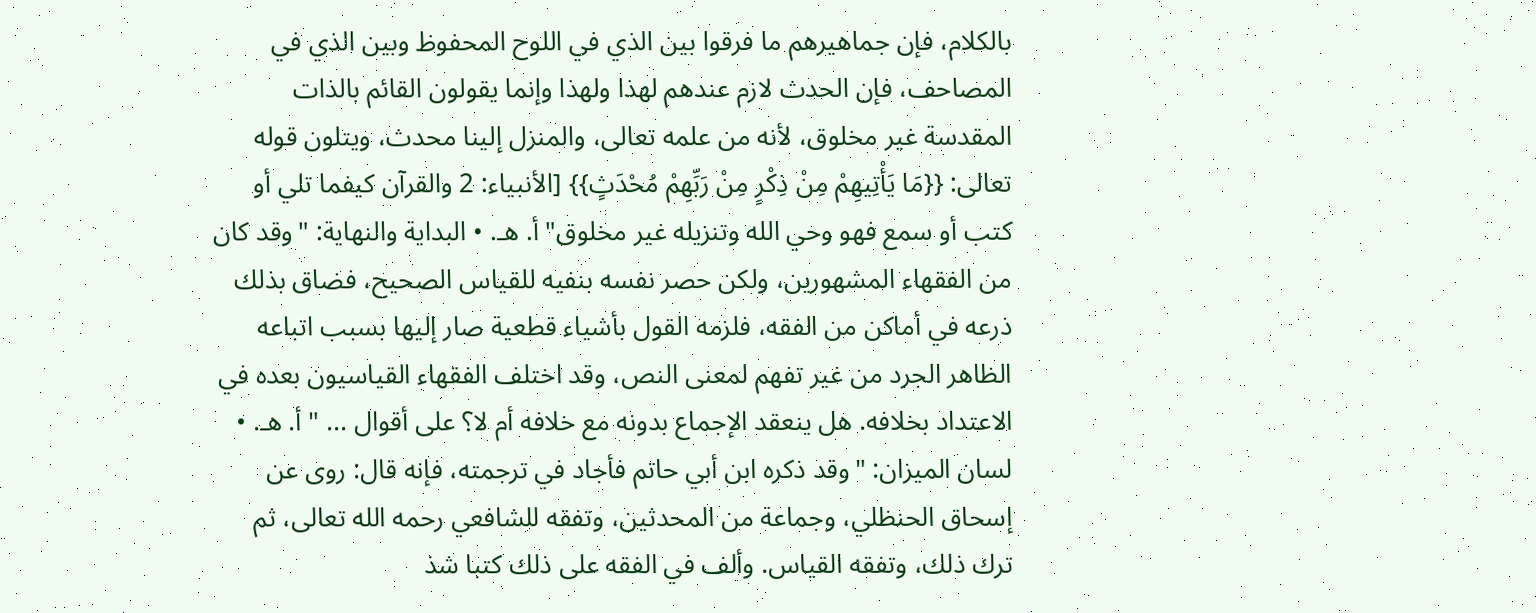بالكلام، فإن جماهيرهم ما فرقوا بين الذي في اللوح المحفوظ وبين الذي في المصاحف، فإن الحدث لازم عندهم لهذا ولهذا وإنما يقولون القائم بالذات المقدسة غير مخلوق، لأنه من علمه تعالى، والمنزل إلينا محدث، ويتلون قوله تعالى: {{مَا يَأْتِيهِمْ مِنْ ذِكْرٍ مِنْ رَبِّهِمْ مُحْدَثٍ}} [الأنبياء: 2 والقرآن كيفما تلي أو كتب أو سمع فهو وحي الله وتنزيله غير مخلوق" أ. هـ. • البداية والنهاية: "وقد كان من الفقهاء المشهورين، ولكن حصر نفسه بنفيه للقياس الصحيح، فضاق بذلك ذرعه في أماكن من الفقه، فلزمه القول بأشياء قطعية صار إليها بسبب اتباعه الظاهر الجرد من غير تفهم لمعنى النص، وقد اختلف الفقهاء القياسيون بعده في الاعتداد بخلافه. هل ينعقد الإجماع بدونه مع خلافه أم لا؟ على أقوال ... " أ. هـ. • لسان الميزان: "وقد ذكره ابن أبي حاتم فأجاد في ترجمته، فإنه قال: روى عن إسحاق الحنظلي، وجماعة من المحدثين، وتفقه للشافعي رحمه الله تعالى، ثم ترك ذلك، وتفقه القياس. وألف في الفقه على ذلك كتبا شذ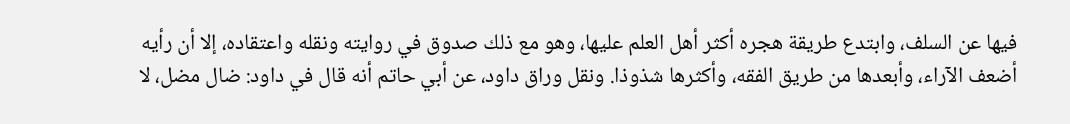فيها عن السلف، وابتدع طريقة هجره أكثر أهل العلم عليها، وهو مع ذلك صدوق في روايته ونقله واعتقاده، إلا أن رأيه أضعف الآراء، وأبعدها من طريق الفقه، وأكثرها شذوذا. ونقل وراق داود، عن أبي حاتم أنه قال في داود: ضال مضل، لا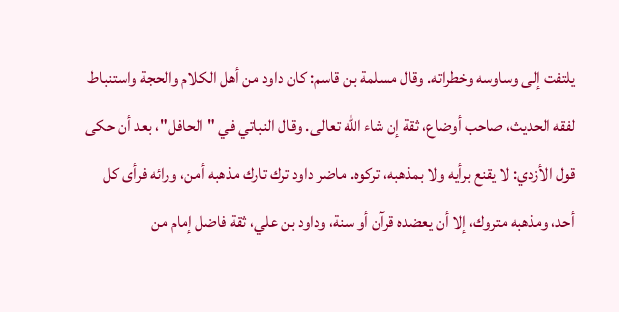يلتفت إلى وساوسه وخطراته. وقال مسلمة بن قاسم: كان داود من أهل الكلام والحجة واستنباط لفقه الحديث، صاحب أوضاع، ثقة إن شاء الله تعالى. وقال النباتي في "الحافل"، بعد أن حكى قول الأزدي: لا يقنع برأيه ولا بمذهبه، تركوه. ماضر داود ترك تارك مذهبه أمن، ورائه فرأى كل أحد، ومذهبه متروك، إلا أن يعضده قرآن أو سنة، وداود بن علي، ثقة فاضل إمام من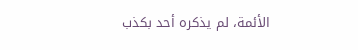الأئمة، لم يذكره أحد بكذب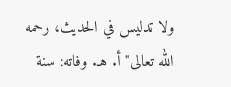ولا تدليس في الحديث، رحمه الله تعالى" أ. هـ. وفاته: سنة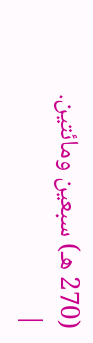(270 هـ) سبعين ومائتين. |